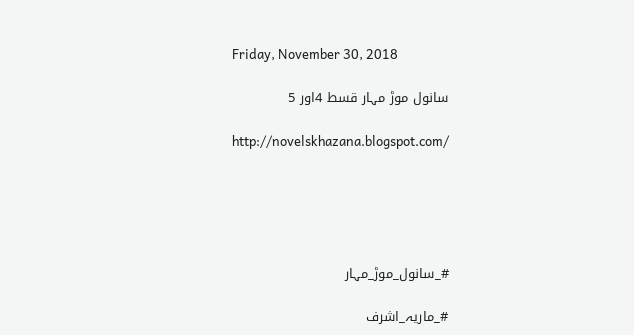Friday, November 30, 2018

سانول موڑ مہار قسط 4اور 5

http://novelskhazana.blogspot.com/





#_سانول_موڑ_مہار

#_ماریہ_اشرف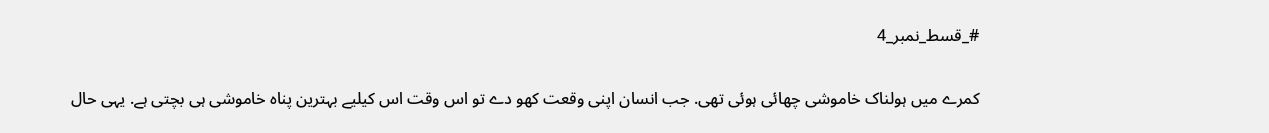#_قسط_نمبر_4

کمرے میں ہولناک خاموشی چھائی ہوئی تھی. جب انسان اپنی وقعت کھو دے تو اس وقت اس کیلیے بہترین پناہ خاموشی ہی بچتی ہے. یہی حال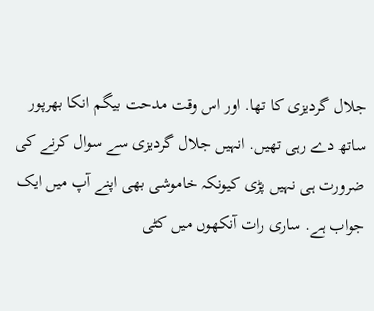جلال گردیزی کا تھا. اور اس وقت مدحت بیگم انکا بھرپور ساتھ دے رہی تھیں. انہیں جلال گردیزی سے سوال کرنے کی ضرورت ہی نہیں پڑی کیونکہ خاموشی بھی اپنے آپ میں ایک جواب ہے. ساری رات آنکھوں میں کٹی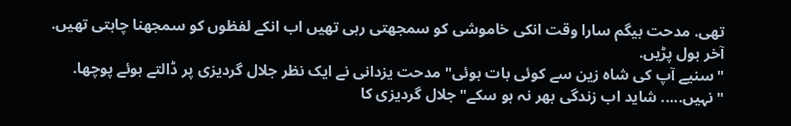تھی. مدحت بیگم سارا وقت انکی خاموشی کو سمجھتی رہی تھیں اب انکے لفظوں کو سمجھنا چاہتی تھیں. آخر بول پڑیں.
"سنیے آپ کی شاہ زین سے کوئی بات ہوئی" مدحت یزدانی نے ایک نظر جلال گردیزی پر ڈالتے ہوئے پوچھا.
"نہیں..... شاید اب زندگی بھر نہ ہو سکے" جلال گردیزی کا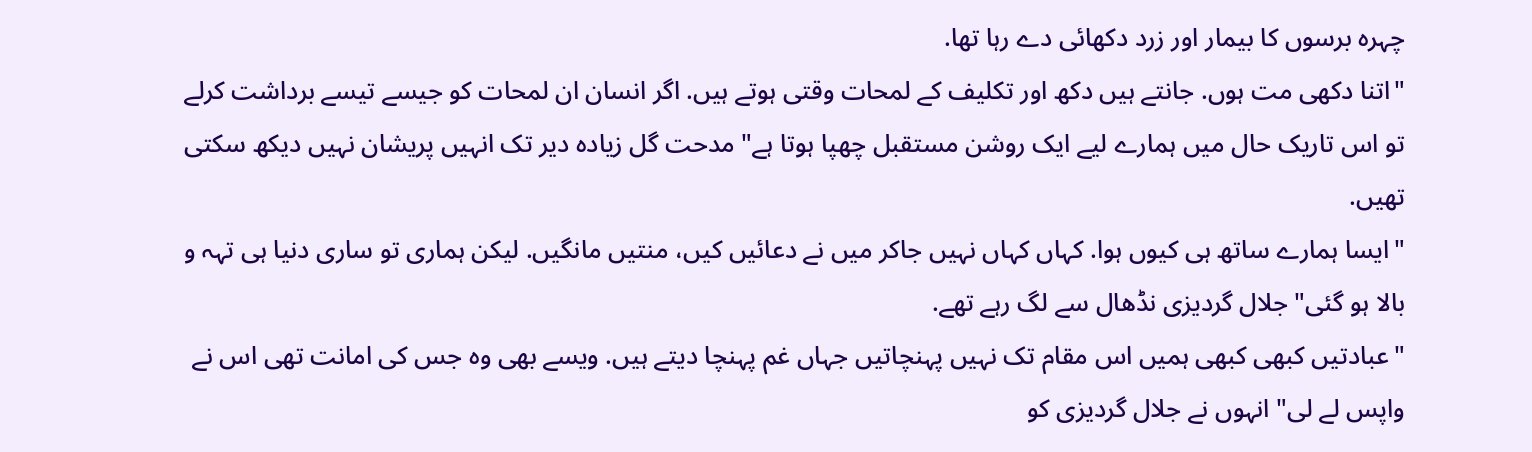چہرہ برسوں کا بیمار اور زرد دکھائی دے رہا تھا.
"اتنا دکھی مت ہوں. جانتے ہیں دکھ اور تکلیف کے لمحات وقتی ہوتے ہیں. اگر انسان ان لمحات کو جیسے تیسے برداشت کرلے تو اس تاریک حال میں ہمارے لیے ایک روشن مستقبل چھپا ہوتا ہے" مدحت گل زیادہ دیر تک انہیں پریشان نہیں دیکھ سکتی تھیں.
"ایسا ہمارے ساتھ ہی کیوں ہوا. کہاں کہاں نہیں جاکر میں نے دعائیں کیں، منتیں مانگیں. لیکن ہماری تو ساری دنیا ہی تہہ و بالا ہو گئی" جلال گردیزی نڈھال سے لگ رہے تھے.
"عبادتیں کبھی کبھی ہمیں اس مقام تک نہیں پہنچاتیں جہاں غم پہنچا دیتے ہیں. ویسے بھی وہ جس کی امانت تھی اس نے واپس لے لی" انہوں نے جلال گردیزی کو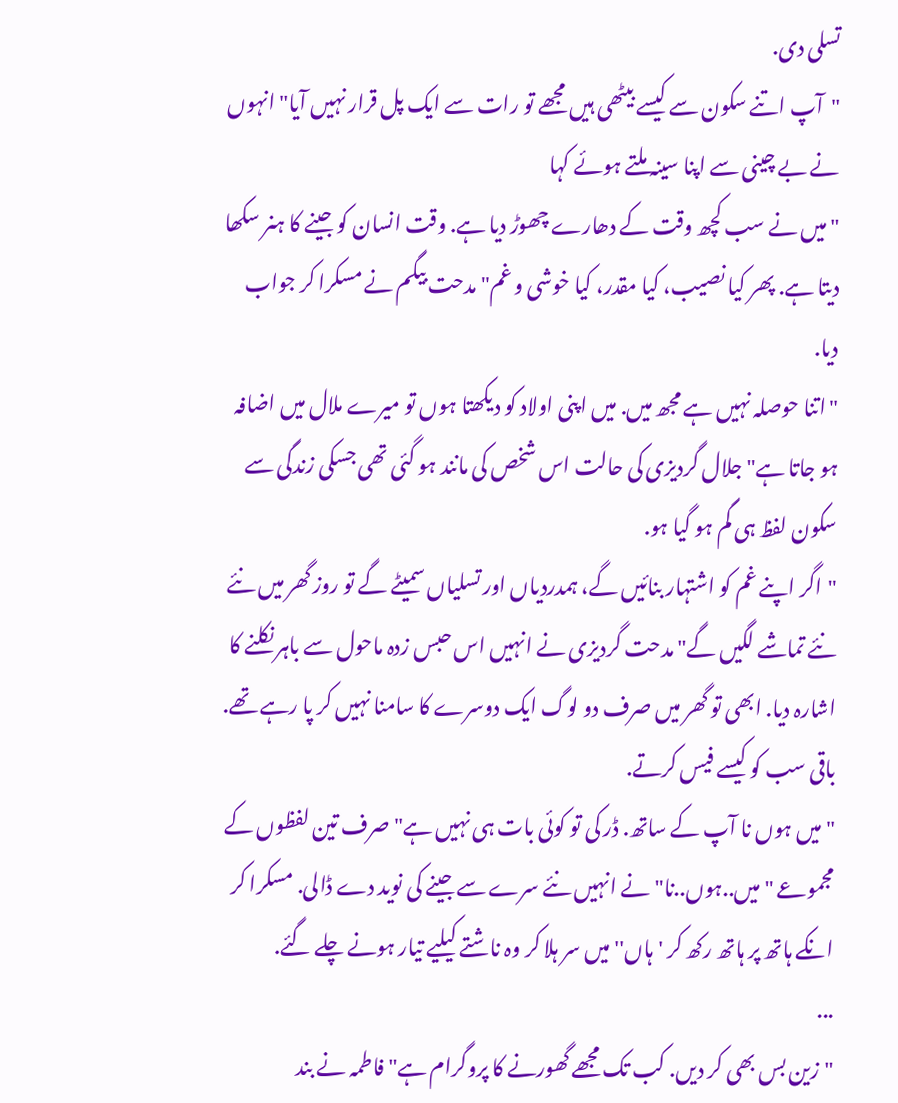تسلی دی.
"آپ اتنے سکون سے کیسے بیٹھی ہیں مجھے تو رات سے ایک پل قرار نہیں آیا" انہوں نے بے چینی سے اپنا سینہ ملتے ہوئے کہا
"میں نے سب کچھ وقت کے دھارے چھوڑ دیا ہے. وقت انسان کو جینے کا ہنر سکھا دیتا ہے. پھر کیا نصیب، کیا مقدر، کیا خوشی و غم" مدحت بیگم نے مسکرا کر جواب دیا.
"اتنا حوصلہ نہیں ہے مجھ میں. میں اپنی اولاد کو دیکھتا ہوں تو میرے ملال میں اضافہ ہو جاتا ہے"جلال گردیزی کی حالت اس شخص کی مانند ہو گئی تھی جسکی زندگی سے سکون لفظ ہی گم ہو گیا ہو.
"اگر اپنے غم کو اشتہار بنائیں گے، ہمدردیاں اور تسلیاں سمیٹے گے تو روز گھر میں نئے نئے تماشے لگیں گے" مدحت گردیزی نے انہیں اس حبس زدہ ماحول سے باہر نکلنے کا اشارہ دیا. ابھی تو گھر میں صرف دو لوگ ایک دوسرے کا سامنا نہیں کر پا رہے تھے. باقی سب کو کیسے فیس کرتے.
"میں ہوں نا آپ کے ساتھ. ڈر کی تو کوئی بات ہی نہیں ہے" صرف تین لفظوں کے مجموعے "میں..ہوں..نا" نے انہیں نئے سرے سے جینے کی نوید دے ڈالی. مسکرا کر انکے ہاتھ پر ہاتھ رکھ کر 'ہاں'' میں سر ہلا کر وہ ناشتے کیلیے تیار ہونے چلے گئے.
...
"زین بس بھی کر دیں. کب تک مجھے گھورنے کا پروگرام ہے" فاطمہ نے بند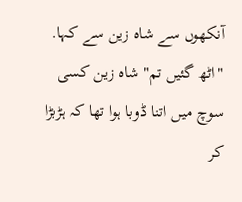آنکھوں سے شاہ زین سے کہا.
"اٹھ گئیں تم" شاہ زین کسی سوچ میں اتنا ڈوبا ہوا تھا کہ ہڑبڑا کر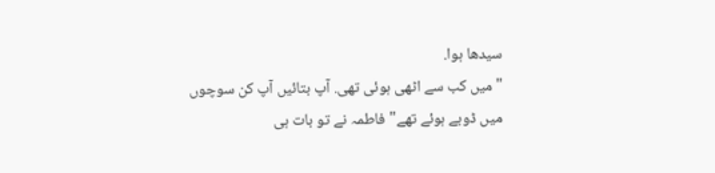سیدھا ہوا.
"میں کب سے اٹھی ہوئی تھی. آپ بتائیں آپ کن سوچوں میں ڈوبے ہوئے تھے" فاطمہ نے تو بات ہی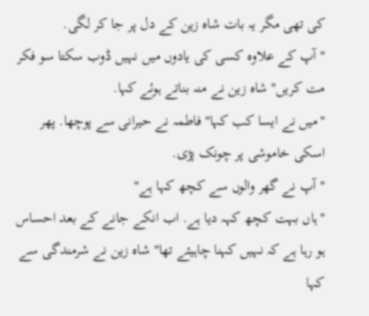کی تھی مگر یہ بات شاہ زین کے دل پر جا کر لگی.
"آپ کے علاوہ کسی کی یادوں میں نہیں ڈوب سکتا سو فکر مت کریں" شاہ زین نے منہ بناتے ہوئے کہا.
"میں نے ایسا کب کہا" فاطمہ نے حیرانی سے پوچھا. پھر اسکی خاموشی پر چونک پڑی.
"آپ نے گھر والوں سے کچھ کہا ہے"
"ہاں بہت کچھ کہہ دیا ہے. اب انکے جانے کے بعد احساس ہو رہا ہے کہ نہیں کہنا چاہیئے تھا" شاہ زین نے شرمندگی سے کہا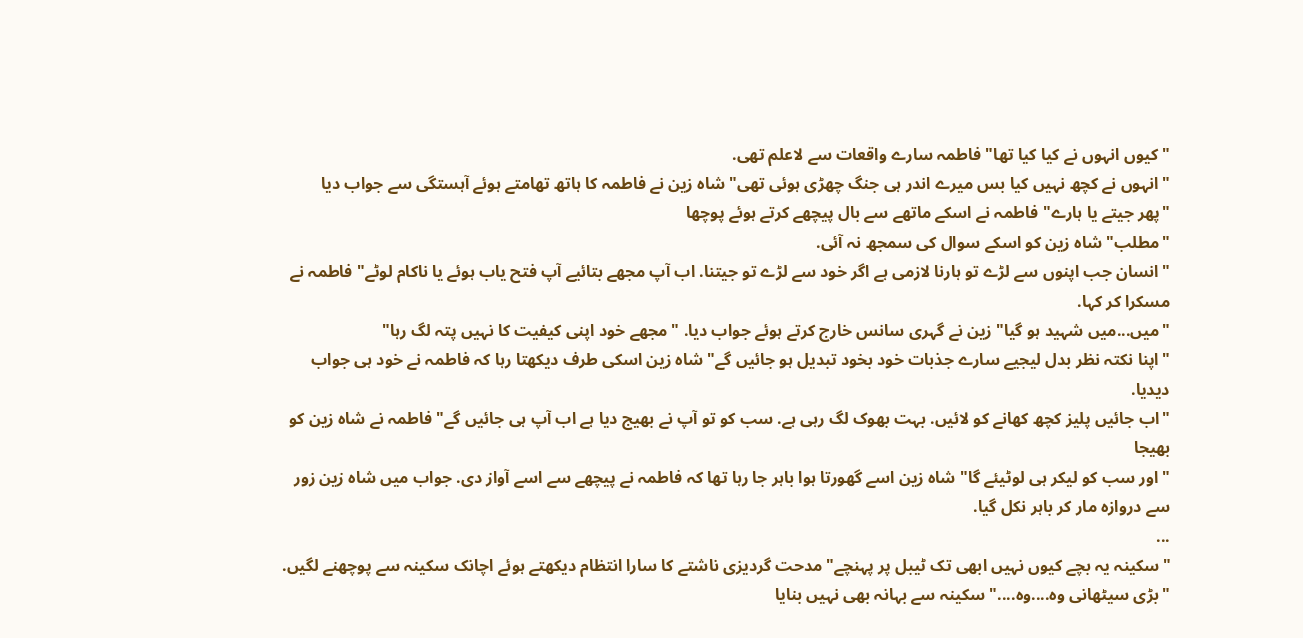"کیوں انہوں نے کیا کیا تھا" فاطمہ سارے واقعات سے لاعلم تھی.
"انہوں نے کچھ نہیں کیا بس میرے اندر ہی جنگ چھڑی ہوئی تھی" شاہ زین نے فاطمہ کا ہاتھ تھامتے ہوئے آہستگی سے جواب دیا
"پھر جیتے یا ہارے" فاطمہ نے اسکے ماتھے سے بال پیچھے کرتے ہوئے پوچھا
"مطلب" شاہ زین کو اسکے سوال کی سمجھ نہ آئی.
"انسان جب اپنوں سے لڑے تو ہارنا لازمی ہے اگر خود سے لڑے تو جیتنا. اب آپ مجھے بتائیے آپ فتح یاب ہوئے یا ناکام لوٹے" فاطمہ نے مسکرا کر کہا.
"میں...میں شہید ہو گیا" زین نے گہری سانس خارج کرتے ہوئے جواب دیا. "مجھے خود اپنی کیفیت کا نہیں پتہ لگ رہا"
"اپنا نکتہ نظر بدل لیجیے سارے جذبات خود بخود تبدیل ہو جائیں گے" شاہ زین اسکی طرف دیکھتا رہا کہ فاطمہ نے خود ہی جواب دیدیا.
"اب جائیں پلیز کچھ کھانے کو لائیں. بہت بھوک لگ رہی ہے. سب کو تو آپ نے بھیج دیا ہے اب آپ ہی جائیں گے" فاطمہ نے شاہ زین کو بھیجا
"اور سب کو لیکر ہی لوٹیئے گا" شاہ زین اسے گھورتا ہوا باہر جا رہا تھا کہ فاطمہ نے پیچھے سے اسے آواز دی. جواب میں شاہ زین زور سے دروازہ مار کر باہر نکل گیا.
...
"سکینہ یہ بچے کیوں نہیں ابھی تک ٹیبل پر پہنچے" مدحت گردیزی ناشتے کا سارا انتظام دیکھتے ہوئے اچانک سکینہ سے پوچھنے لگیں.
"بڑی سیٹھانی وہ....وہ...." سکینہ سے بہانہ بھی نہیں بنایا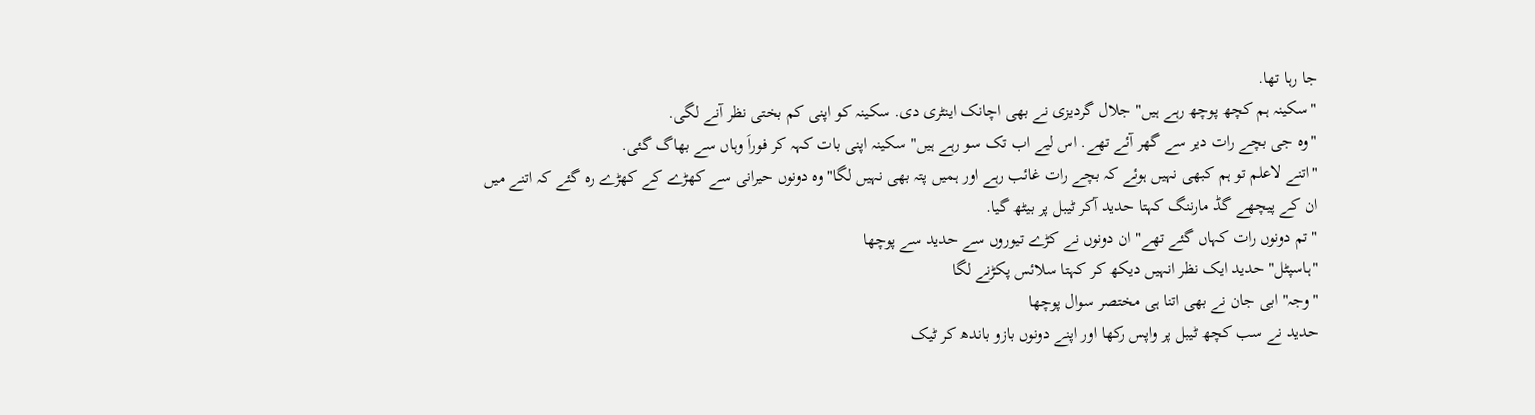جا رہا تھا.
"سکینہ ہم کچھ پوچھ رہے ہیں" جلال گردیزی نے بھی اچانک اینٹری دی. سکینہ کو اپنی کم بختی نظر آنے لگی.
"وہ جی بچے رات دیر سے گھر آئے تھے. اس لیے اب تک سو رہے ہیں" سکینہ اپنی بات کہہ کر فوراَ وہاں سے بھاگ گئی.
"اتنے لاعلم تو ہم کبھی نہیں ہوئے کہ بچے رات غائب رہے اور ہمیں پتہ بھی نہیں لگا" وہ دونوں حیرانی سے کھڑے کے کھڑے رہ گئے کہ اتنے میں ان کے پیچھے گڈ مارننگ کہتا حدید آکر ٹیبل پر بیٹھ گیا.
"تم دونوں رات کہاں گئے تھے" ان دونوں نے کڑے تیوروں سے حدید سے پوچھا
"ہاسپٹل" حدید ایک نظر انہیں دیکھ کر کہتا سلائس پکڑنے لگا
"وجہ" ابی جان نے بھی اتنا ہی مختصر سوال پوچھا
حدید نے سب کچھ ٹیبل پر واپس رکھا اور اپنے دونوں بازو باندھ کر ٹیک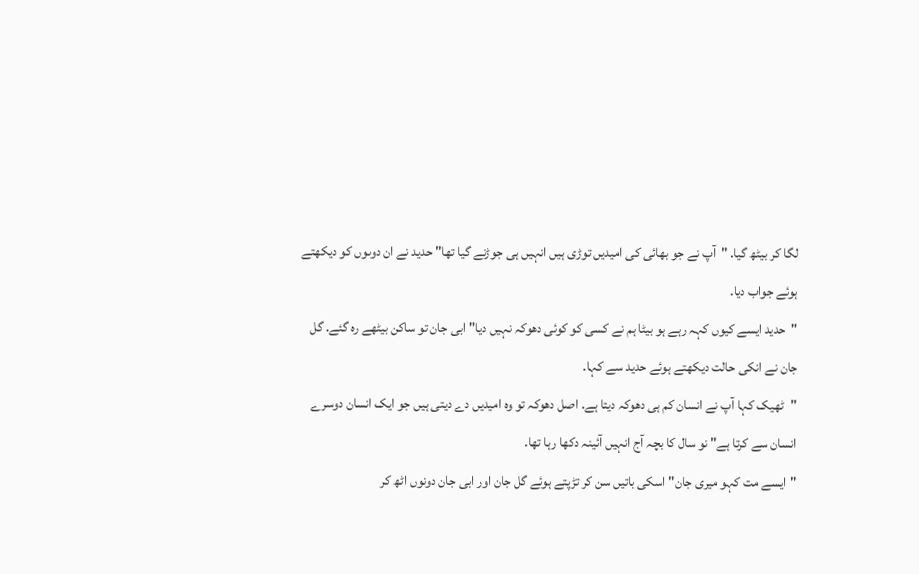لگا کر بیٹھ گیا. "آپ نے جو بھائی کی امیدیں توڑی ہیں انہیں ہی جوڑنے گیا تھا" حدید نے ان دوںوں کو دیکھتے ہوئے جواب دیا.
"حدید ایسے کیوں کہہ رہے ہو بیٹا ہم نے کسی کو کوئی دھوکہ نہیں دیا" ابی جان تو ساکن بیٹھے رہ گئے. گل جان نے انکی حالت دیکھتے ہوئے حدید سے کہا.
"ٹھیک کہا آپ نے انسان کم ہی دھوکہ دیتا ہے. اصل دھوکہ تو وہ امیدیں دے دیتی ہیں جو ایک انسان دوسرے انسان سے کرتا ہے" نو سال کا بچہ آج انہیں آئینہ دکھا رہا تھا.
"ایسے مت کہو میری جان" اسکی باتیں سن کر تڑپتے ہوئے گل جان اور ابی جان دونوں اٹھ کر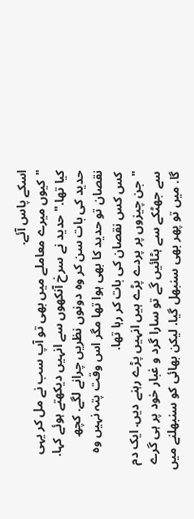اسکے پاس آئے.
"کیوں میرے معاملے میں بھی تو آپ سب نے مل کر یہی کیا تھا." حدید نے سرخ آنکھوں سے انہیں دیکھتے ہوئے کہا. حدید کی بات سن کر وہ دونوں نظریں چرانے لگے. کچھ نقصان تو حدید کا بھی ہوا تھا مگر اس وقت پتہ نہیں وہ کس کس نقصان کی بات کر رہا تھا.
"جن چیزوں پر پردے پڑے ہیں انہیں پڑے رہنے دیں. ایک دم سے جھٹکے سے ہٹائیں گے تو سارا گرد و غبار خود پر ہی گرے گا. میں تو پھر بھی سنبھل گیا. لیکن بھائی کو سنبھلنے میں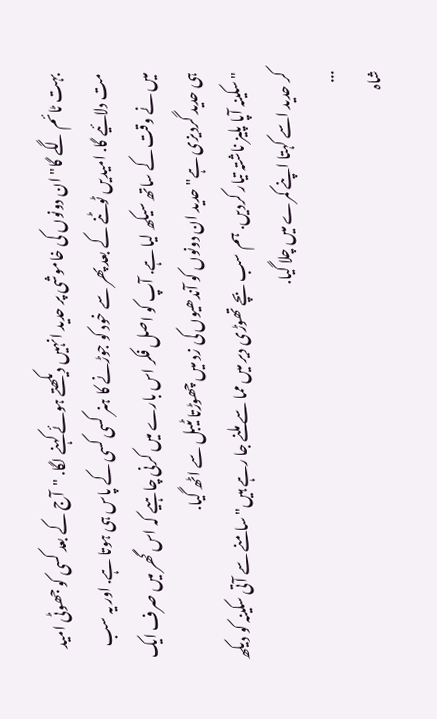بہت ٹائم لگے گا" ان دونوں کی خاموشی پر حدید انہیں دیکھتے ہوئے کہنے لگا. "آج کے بعد کسی کو جھوٹی امید مت دلائیے گا. امیدیں ٹوٹنے کے بعد پھر سے خود کو جوڑنے کا ہنر کسی کسی کے پاس ہی ہوتا ہے. اور یہ سب میں نے وقت کے ساتھ سیکھ لیا ہے. آپ کو اصل فکر اس بارے میں کرنی چاہیے کہ اس گھر میں صرف ایک ہی حدید گردیزی ہے" حدید ان دونوں کو آندھیوں کی زد میں چھوڑتا ٹیبل سے اٹھ گیا.
"سکینہ آپا پلیز ناشتہ تیار کردیں. ہم سب بچے تھوڑی دیر میں مما سے ملنے جا رہے ہیں" سامنے سے آتی سکینہ کو دیکھ کر حدید اسے کہتا اپنے کمرے میں چلا گیا.
...
شاہ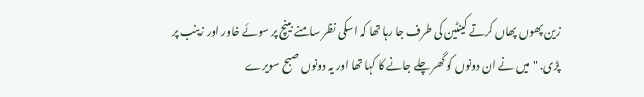زین پھوں پھاں کرتے کینٹین کی طرف جا رہا تھا کہ اسکی نظر سامنے بینچ پر سوئے خاور اور زینب پر پڑی. "میں نے ان دونوں کو گھر چلے جانے کا کہا تھا اور یہ دونوں صبح سویرے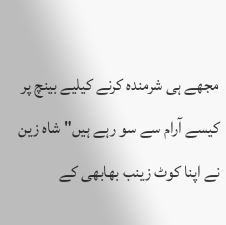مجھے ہی شرمندہ کرنے کیلیے بینچ پر کیسے آرام سے سو رہے ہیں" شاہ زین نے اپنا کوٹ زینب بھابھی کے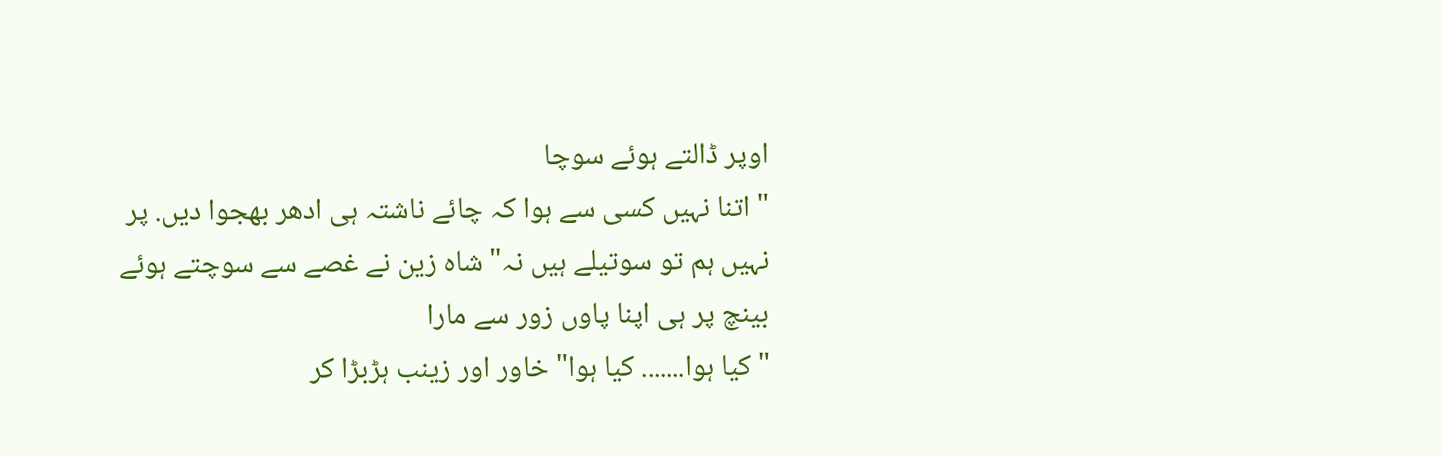اوپر ڈالتے ہوئے سوچا
"اتنا نہیں کسی سے ہوا کہ چائے ناشتہ ہی ادھر بھجوا دیں. پر نہیں ہم تو سوتیلے ہیں نہ" شاہ زین نے غصے سے سوچتے ہوئے بینچ پر ہی اپنا پاوں زور سے مارا
"کیا ہوا....... کیا ہوا" خاور اور زینب ہڑبڑا کر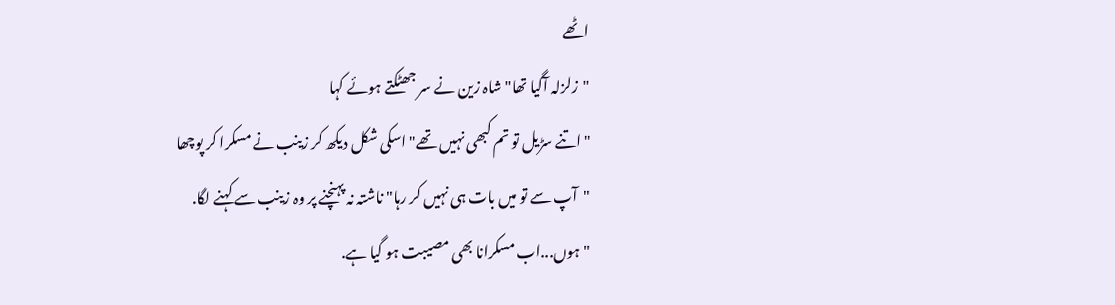اٹھے
"زلزلہ آگیا تھا" شاہ زین نے سر جھٹکتے ہوئے کہا
"اتنے سڑیل تو تم کبھی نہیں تھے" اسکی شکل دیکھ کر زینب نے مسکرا کر پوچھا
"آپ سے تو میں بات ہی نہیں کر رہا" ناشتہ نہ پہنچنے پر وہ زینب سے کہنے لگا.
"ہوں...اب مسکرانا بھی مصیبت ہو گیا ہے.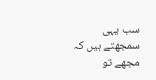سب یہی سمجھتے ہیں کہ مجھے تو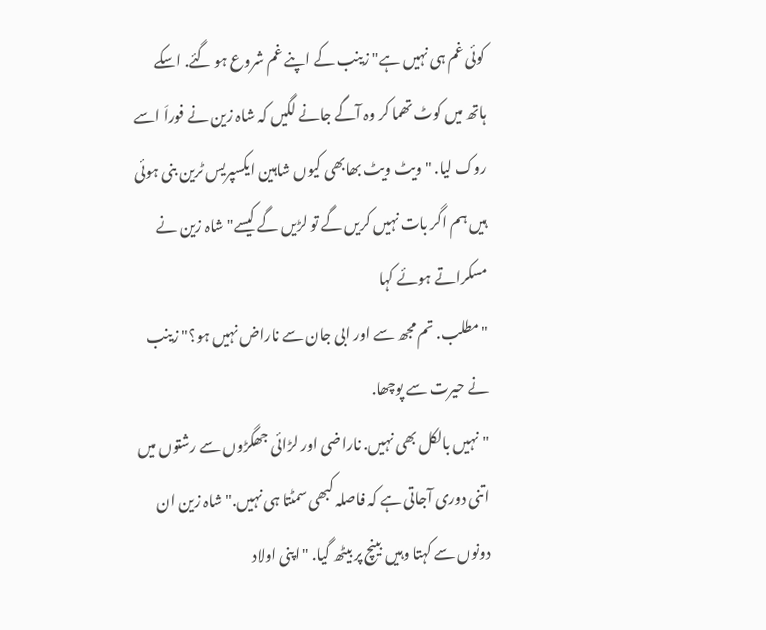کوئی غم ہی نہیں ہے" زینب کے اپنے غم شروع ہو گئے. اسکے ہاتھ میں کوٹ تھما کر وہ آگے جانے لگیں کہ شاہ زین نے فوراَ اسے روک لیا. "ویٹ ویٹ بھابھی کیوں شاہین ایکسپریس ٹرین بنی ہوئی ہیں ہم اگر بات نہیں کریں گے تو لڑیں گے کیسے" شاہ زین نے مسکراتے ہوئے کہا
"مطلب. تم مجھ سے اور ابی جان سے ناراض نہیں ہو؟" زینب نے حیرت سے پوچھا.
"نہیں بالکل بھی نہیں. ناراضی اور لڑائی جھگڑوں سے رشتوں میں اتنی دوری آجاتی ہے کہ فاصلہ کبھی سمٹتا ہی نہیں." شاہ زین ان دونوں سے کہتا وہیں بینچ پر بیٹھ گیا. "اپنی اولاد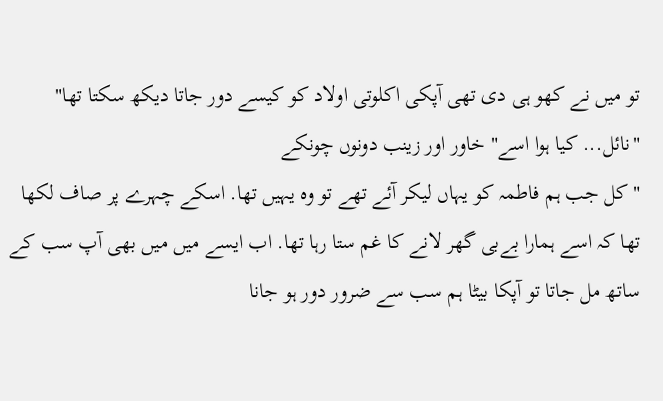تو میں نے کھو ہی دی تھی آپکی اکلوتی اولاد کو کیسے دور جاتا دیکھ سکتا تھا"
"نائل... کیا ہوا اسے" خاور اور زینب دونوں چونکے
"کل جب ہم فاطمہ کو یہاں لیکر آئے تھے تو وہ یہیں تھا. اسکے چہرے پر صاف لکھا تھا کہ اسے ہمارا بےبی گھر لانے کا غم ستا رہا تھا. اب ایسے میں میں بھی آپ سب کے ساتھ مل جاتا تو آپکا بیٹا ہم سب سے ضرور دور ہو جانا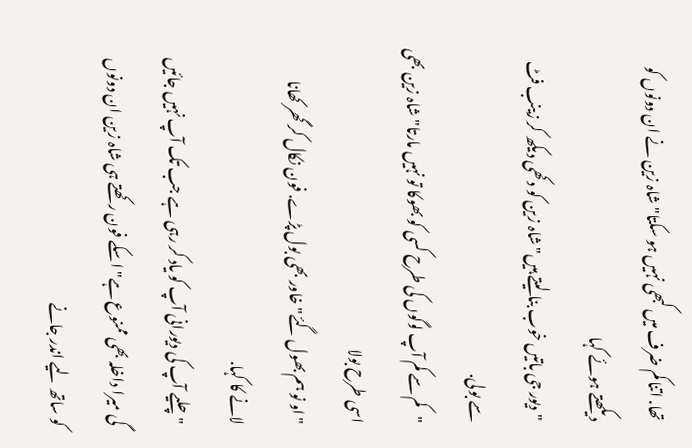تھا. اتنا کم ضرف میں کبھی نہیں ہو سکتا" شاہ زین نے ان دونوں کو دیکھتے ہوئے کہا
"دیور جی باتیں خوب بنا لیتے ہیں" شاہ زین کو دکھی دیکھ کر زینب فٹ سے بولی.
"کم سے کم آپ لوگوں کی طرح کسی کو بھوکا تو نہیں مارتا" شاہ زین بھی اسی طرح بولا
"او نو ہم بھول گئے" خاور بھی بول پڑے. فون نکال کر گھر کھانا لانے کا کہا.
"چلیے آپ کی دیورانی آپ کو یاد کر رہی ہے جب تک آپ نہیں جائیں گی میرا داخلہ بھی ممنوع ہے" اسکے فون رکھتے ہی شاہ زین ان دونوں کو ساتھ لیے اندر جانے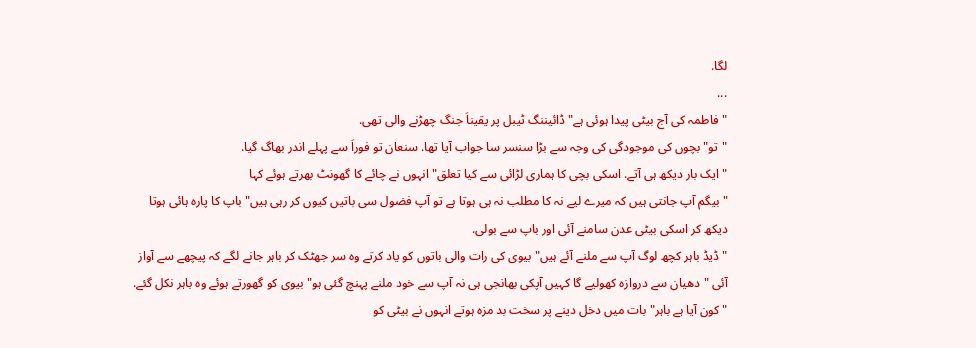لگا.
...
"فاطمہ کی آج بیٹی پیدا ہوئی ہے" ڈائیننگ ٹیبل پر یقیناَ جنگ چھڑنے والی تھی.
"تو" بچوں کی موجودگی کی وجہ سے بڑا سنسر سا جواب آیا تھا. سنعان تو فوراَ سے پہلے اندر بھاگ گیا.
"ایک بار دیکھ ہی آتے. اسکی بچی کا ہماری لڑائی سے کیا تعلق" انہوں نے چائے کا گھونٹ بھرتے ہوئے کہا
"بیگم آپ جانتی ہیں کہ میرے لیے نہ کا مطلب نہ ہی ہوتا ہے تو آپ فضول سی باتیں کیوں کر رہی ہیں" باپ کا پارہ ہائی ہوتا دیکھ کر اسکی بیٹی عدن سامنے آئی اور باپ سے بولی.
"ڈیڈ باہر کچھ لوگ آپ سے ملنے آئے ہیں" بیوی کی رات والی باتوں کو یاد کرتے وہ سر جھٹک کر باہر جانے لگے کہ پیچھے سے آواز آئی "دھیان سے دروازہ کھولیے گا کہیں آپکی بھانجی ہی نہ آپ سے خود ملنے پہنچ گئی ہو" بیوی کو گھورتے ہوئے وہ باہر نکل گئے.
"کون آیا ہے باہر" بات میں دخل دینے پر سخت بد مزہ ہوتے انہوں نے بیٹی کو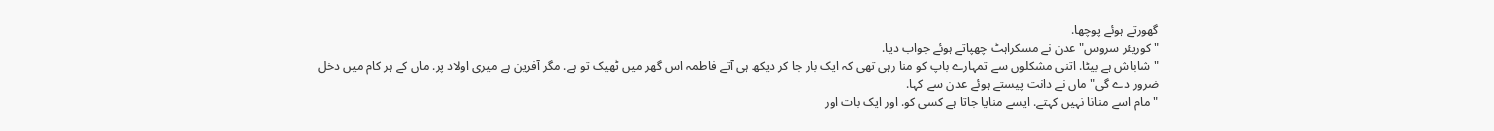گھورتے ہوئے پوچھا.
"کوریئر سروس" عدن نے مسکراہٹ چھپاتے ہوئے جواب دیا.
"شاباش ہے بیٹا. اتنی مشکلوں سے تمہارے باپ کو منا رہی تھی کہ ایک بار جا کر دیکھ ہی آتے فاطمہ اس گھر میں ٹھیک تو ہے. مگر آفرین ہے میری اولاد پر. ماں کے ہر کام میں دخل ضرور دے گی" ماں نے دانت پیستے ہوئے عدن سے کہا.
"مام اسے منانا نہیں کہتے. ایسے منایا جاتا ہے کسی کو. اور ایک بات اور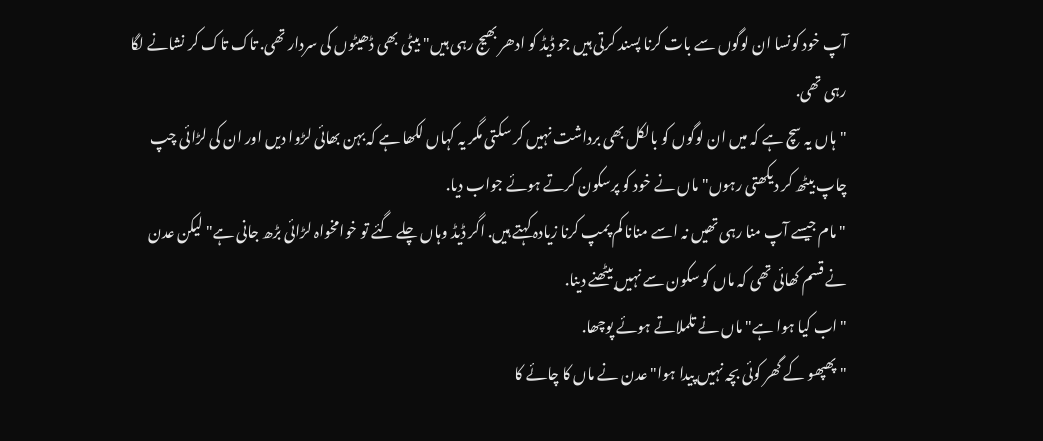آپ خود کونسا ان لوگوں سے بات کرنا پسند کرتی ہیں جو ڈیڈ کو ادھر بھیج رہی ہیں" بیٹی بھی ڈھیٹوں کی سردار تھی. تاک تاک کر نشانے لگا رہی تھی.
"ہاں یہ سچ ہے کہ میں ان لوگوں کو بالکل بھی برداشت نہیں کر سکتی مگر یہ کہاں لکھا ہے کہ بہن بھائی لڑوا دیں اور ان کی لڑائی چپ چاپ بیٹھ کر دیکھتی رہوں" ماں نے خود کو پرسکون کرتے ہوئے جواب دیا.
"مام جیسے آپ منا رہی تھیں نہ اسے منانا کم پمپ کرنا زیادہ کہتے ہیں. اگر ڈیڈ وہاں چلے گئے تو خوامخواہ لڑائی بڑھ جانی ہے" لیکن عدن نے قسم کھائی تھی کہ ماں کو سکون سے نہیں بیٹھنے دینا.
"اب کیا ہوا ہے" ماں نے تلملاتے ہوئے پوچھا.
"پھپھو کے گھر کوئی بچہ نہیں پیدا ہوا" عدن نے ماں کا چائے کا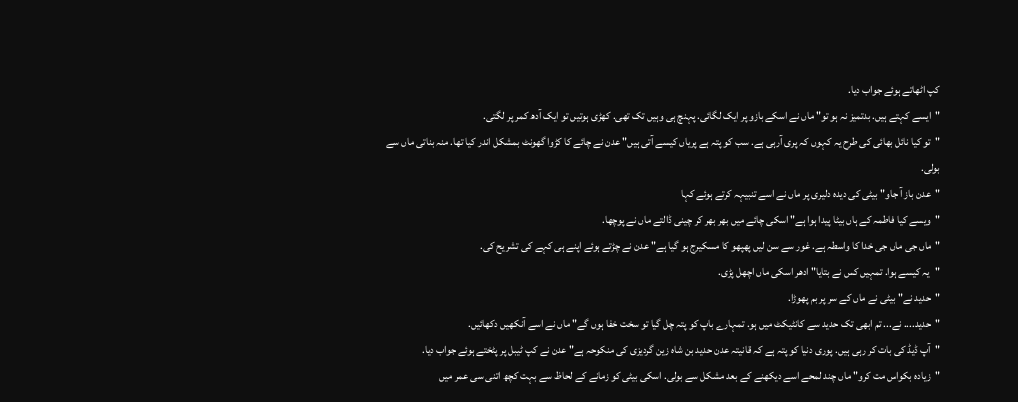کپ اٹھاتے ہوئے جواب دیا.
"ایسے کہتے ہیں. بدتمیز نہ ہو تو" ماں نے اسکے بازو پر ایک لگائی. پہنچ ہی وہیں تک تھی. کھڑی ہوتیں تو ایک آدھ کمر پر لگتی.
"تو کیا نائل بھائی کی طرح یہ کہوں کہ پری آرہی ہے. سب کو پتہ ہے پریاں کیسے آتی ہیں" عدن نے چائے کا کڑوا گھونٹ بمشکل اندر کیا تھا. منہ بناتی ماں سے بولی.
"عدن باز آ جاو" بیٹی کی دیدہ دلیری پر ماں نے اسے تنبیہہ کرتے ہوئے کہا
"ویسے کیا فاطمہ کے ہاں بیٹا پیدا ہوا ہے" اسکی چائے میں بھر بھر کر چینی ڈالتے ماں نے پوچھا.
"ماں جی ماں جی خدا کا واسطہ ہے. غور سے سن لیں پھپھو کا مسکیرج ہو گیا ہے" عدن نے چڑتے ہوئے اپنے ہی کہے کی تشریح کی.
"یہ کیسے ہوا. تمہیں کس نے بتایا" ادھر اسکی ماں اچھل پڑی.
"حدید نے" بیٹی نے ماں کے سر پر بم پھوڑا.
"حدید.... نے... تم ابھی تک حدید سے کانٹیکٹ میں ہو. تمہارے باپ کو پتہ چل گیا تو سخت خفا ہوں گے" ماں نے اسے آنکھیں دکھائیں.
"آپ ڈیڈ کی بات کر رہی ہیں. پوری دنیا کو پتہ ہے کہ قانیتہ عدن حدید بن شاہ زین گردیزی کی منکوحہ ہے" عدن نے کپ ٹیبل پر پٹختے ہوئے جواب دیا.
"زیادہ بکواس مت کرو" ماں چند لمحے اسے دیکھنے کے بعد مشکل سے بولی. اسکی بیٹی کو زمانے کے لحاظ سے بہت کچھ اتنی سی عمر میں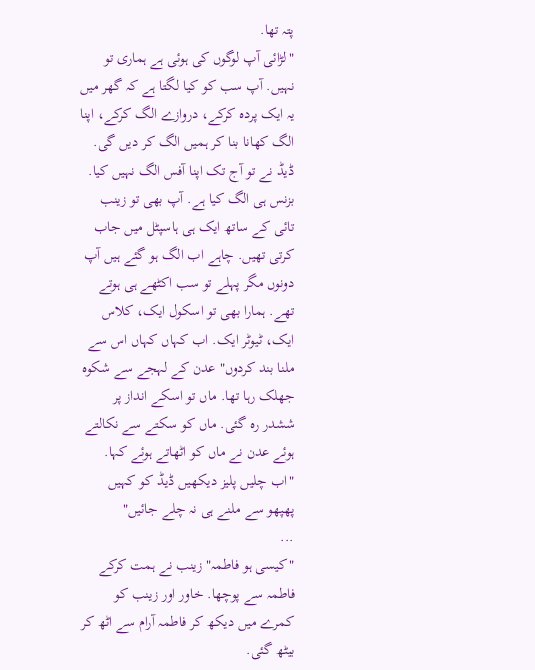پتہ تھا.
"لڑائی آپ لوگوں کی ہوئی ہے ہماری تو نہیں. آپ سب کو کیا لگتا ہے کہ گھر میں یہ ایک پردہ کرکے، دروازے الگ کرکے، اپنا الگ کھانا بنا کر ہمیں الگ کر دیں گی. ڈیڈ نے تو آج تک اپنا آفس الگ نہیں کیا. بزنس ہی الگ کیا ہے. آپ بھی تو زینب تائی کے ساتھ ایک ہی ہاسپٹل میں جاب کرتی تھیں. چاہے اب الگ ہو گئے ہیں آپ دونوں مگر پہلے تو سب اکٹھے ہی ہوتے تھے. ہمارا بھی تو اسکول ایک، کلاس ایک، ٹیوٹر ایک. اب کہاں کہاں اس سے ملنا بند کردوں" عدن کے لہجے سے شکوہ جھلک رہا تھا. ماں تو اسکے انداز پر ششدر رہ گئی. ماں کو سکتے سے نکالتے ہوئے عدن نے ماں کو اٹھاتے ہوئے کہا. "اب چلیں پلیز دیکھیں ڈیڈ کو کہیں پھپھو سے ملنے ہی نہ چلے جائیں"
...
"کیسی ہو فاطمہ" زینب نے ہمت کرکے فاطمہ سے پوچھا. خاور اور زینب کو کمرے میں دیکھ کر فاطمہ آرام سے اٹھ کر بیٹھ گئی.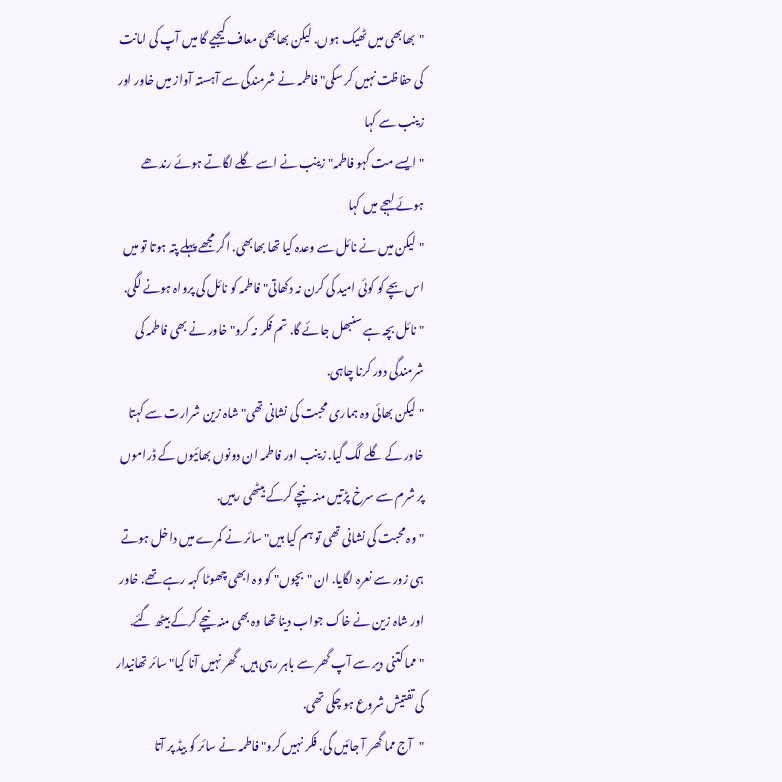"بھابھی میں ٹھیک ہوں. لیکن بھابھی معاف کیجیے گا میں آپ کی امانت کی حفاظت نہیں کر سکی" فاطمہ نے شرمندگی سے آہستہ آواز میں خاور اور زینب سے کہا
"ایسے مت کہو فاطمہ" زینب نے اسے گلے لگاتے ہوئے رندھے ہوئے لہجے میں کہا
"لیکن میں نے نائل سے وعدہ کیا تھا بھابھی. اگر مجھے پہلے پتہ ہوتا تو میں اس بچے کو کوئی امید کی کرن نہ دکھاتی" فاطمہ کو نائل کی پرواہ ہونے لگی.
"نائل بچہ ہے سنبھل جائے گا. تم فکر نہ کرو" خاور نے بھی فاطمہ کی شرمندگی دور کرنا چاہی.
"لیکن بھائی وہ ہماری محبت کی نشانی تھی" شاہ زین شرارت سے کہتا خاور کے گلے لگ گیا. زینب اور فاطمہ ان دونوں بھائیوں کے ڈراموں پر شرم سے سرخ پڑتیں منہ نیچے کرکے بیٹھی رہیں.
"وہ محبت کی نشانی تھی تو ہم کیا ہیں" سائر نے کمرے میں داخل ہوتے ہی زور سے نعرہ لگایا. ان "بچوں" کو وہ ابھی چھوٹا کہہ رہے تھے. خاور اور شاہ زین نے خاک جواب دینا تھا وہ بھی منہ نیچے کرکے بیٹھ گئے.
"مما کتنی دیر سے آپ گھر سے باہر رہی ہیں. گھر نہیں آنا کیا" سائر تھانیدار کی تفتیش شروع ہو چکی تھی.
"آج مما گھر آ جائیں گی. فکر نہیں کرو" فاطمہ نے سائر کو بیڈ پر آتا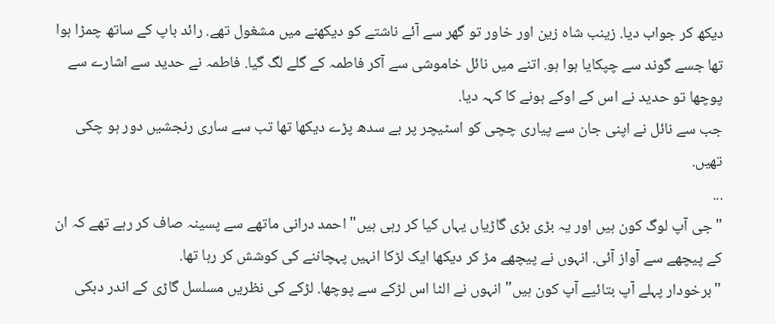دیکھ کر جواب دیا. زینب شاہ زین اور خاور تو گھر سے آئے ناشتے کو دیکھنے میں مشغول تھے. رائد باپ کے ساتھ چمڑا ہوا تھا جسے گوند سے چپکایا ہوا ہو. اتنے میں نائل خاموشی سے آکر فاطمہ کے گلے لگ گیا. فاطمہ نے حدید سے اشارے سے پوچھا تو حدید نے اس کے اوکے ہونے کا کہہ دیا.
جب سے نائل نے اپنی جان سے پیاری چچی کو اسٹیچر پر بے سدھ پڑے دیکھا تھا تب سے ساری رنجشیں دور ہو چکی تھیں.
...
"جی آپ لوگ کون ہیں اور یہ بڑی بڑی گاڑیاں یہاں کیا کر رہی ہیں" احمد درانی ماتھے سے پسینہ صاف کر رہے تھے کہ ان کے پیچھے سے آواز آئی. انہوں نے پیچھے مڑ کر دیکھا ایک لڑکا انہیں پہچاننے کی کوشش کر رہا تھا.
"برخودار پہلے آپ بتائیے آپ کون ہیں" انہوں نے الٹا اس لڑکے سے پوچھا. لڑکے کی نظریں مسلسل گاڑی کے اندر دبکی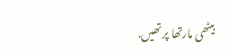بیٹھی مارتھا پر تھیں.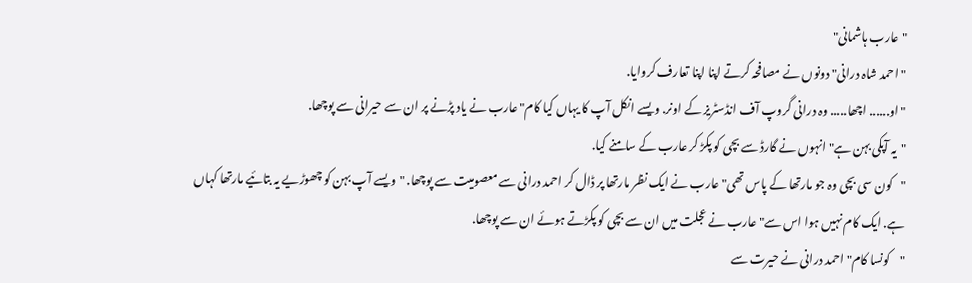"عارب ہاشمانی"
"احمد شاہ درانی" دونوں نے مصافحہ کرتے اپنا اپنا تعارف کروایا.
"او...... اچھا..... وہ درانی گروپ آف انڈسٹریز کے اونر. ویسے انکل آپ کا یہاں کیا کام" عارب نے یاد پڑنے پر ان سے حیرانی سے پوچھا.
"یہ آپکی بہن ہے" انہوں نے گارڈ سے بچی کو پکڑ کر عارب کے سامنے کیا.
"کون سی بچی وہ جو مارتھا کے پاس تھی" عارب نے ایک نظر مارتھا پر ڈال کر احمد درانی سے معصومیت سے پوچھا. "ویسے آپ بہن کو چھوڑیے یہ بتائیے مارتھا کہاں ہے. ایک کام نہیں ہوا اس سے" عارب نے عجلت میں ان سے بچی کو پکڑتے ہوئے ان سے پوچھا.
"کونسا کام" احمد درانی نے حیرت سے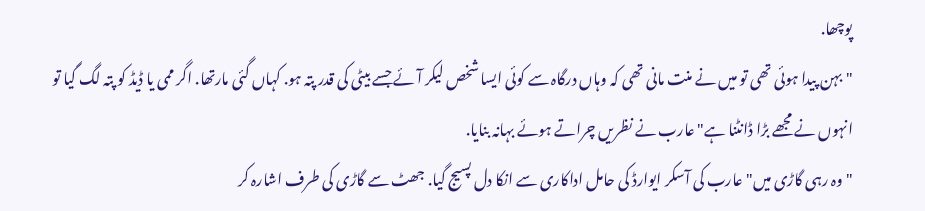پوچھا.
"بہن پیدا ہوئی تھی تو میں نے منت مانی تھی کہ وہاں درگاہ سے کوئی ایسا شخص لیکر آئے جسے بیٹی کی قدر پتہ ہو. کہاں گئی مارتھا. اگر ممی یا ڈیڈ کو پتہ لگ گیا تو انہوں نے مجھے بڑا ڈانٹنا ہے" عارب نے نظریں چراتے ہوئے بہانہ بنایا.
"وہ رہی گاڑی میں" عارب کی آسکر ایوارڈ کی حامل اداکاری سے انکا دل پسیج گیا. جھٹ سے گاڑی کی طرف اشارہ کر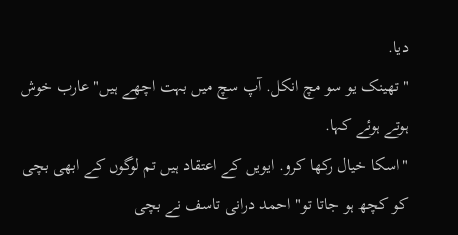دیا.
"تھینک یو سو مچ انکل. آپ سچ میں بہت اچھے ہیں" عارب خوش ہوتے ہوئے کہا.
"اسکا خیال رکھا کرو. ایویں کے اعتقاد ہیں تم لوگوں کے ابھی بچی کو کچھ ہو جاتا تو" احمد درانی تاسف نے بچی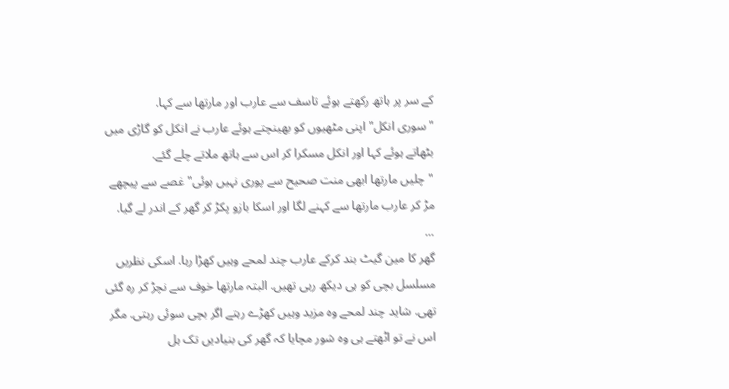کے سر پر ہاتھ رکھتے ہوئے تاسف سے عارب اور مارتھا سے کہا.
"سوری انکل" اپنی مٹھیوں کو بھینچتے ہوئے عارب نے انکل کو گاڑی میں بٹھاتے ہوئے کہا اور انکل مسکرا کر اس سے ہاتھ ملاتے چلے گئے.
"چلیں مارتھا ابھی منت صحیح سے پوری نہیں ہوئی" غصے سے پیچھے مڑ کر عارب مارتھا سے کہنے لگا اور اسکا بازو پکڑ کر گھر کے اندر لے گیا.
...
گھر کا مین گیٹ بند کرکے عارب چند لمحے وہیں کھڑا رہا. اسکی نظریں مسلسل بچی کو ہی دیکھ رہی تھیں. البتہ مارتھا خوف سے نچڑ کر رہ گئی تھی. شاید چند لمحے وہ مزید وہیں کھڑے رہتے اگر بچی سوئی رہتی. مگر اس نے تو اٹھتے ہی وہ شور مچایا کہ گھر کی بنیادیں تک ہل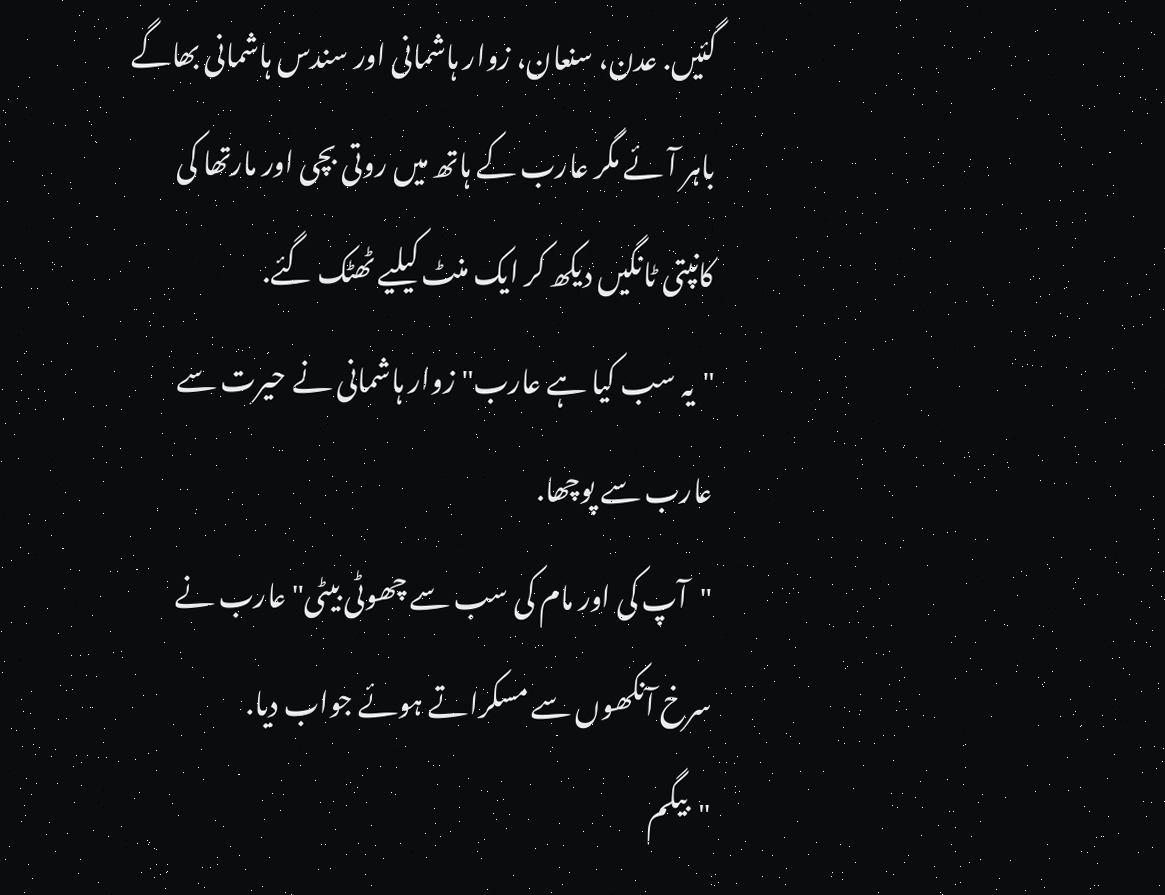گئیں. عدن، سنعان، زوار ہاشمانی اور سندس ہاشمانی بھاگے باہر آئے مگر عارب کے ہاتھ میں روتی بچی اور مارتھا کی کانپتی ٹانگیں دیکھ کر ایک منٹ کیلیے ٹھٹک گئے.
"یہ سب کیا ہے عارب" زوار ہاشمانی نے حیرت سے عارب سے پوچھا.
"آپ کی اور مام کی سب سے چھوٹی بیٹی" عارب نے سرخ آنکھوں سے مسکراتے ہوئے جواب دیا.
"بیگم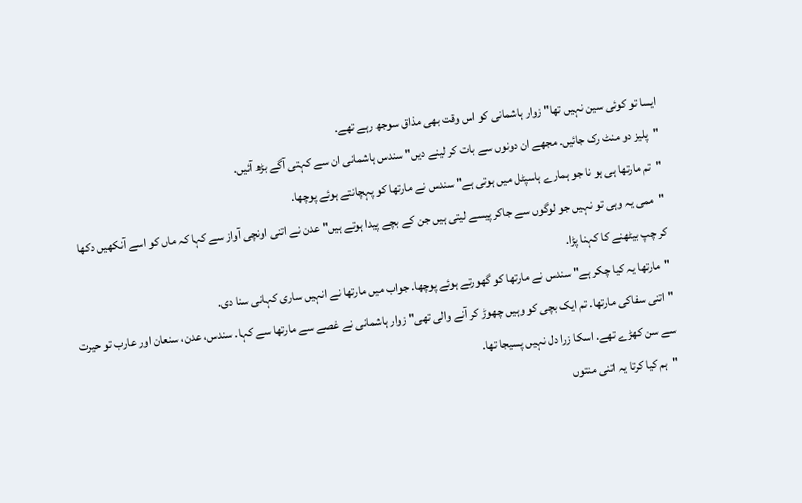ایسا تو کوئی سین نہیں تھا" زوار ہاشمانی کو اس وقت بھی مذاق سوجھ رہے تھے.
"پلیز دو منٹ رک جائیں. مجھے ان دونوں سے بات کر لینے دیں" سندس ہاشمانی ان سے کہتی آگے بڑھ آئیں.
"تم مارتھا ہی ہو نا جو ہمارے ہاسپٹل میں ہوتی ہے" سندس نے مارتھا کو پہچانتے ہوئے پوچھا.
"ممی یہ وہی تو نہیں جو لوگوں سے جاکر پیسے لیتی ہیں جن کے بچے پیدا ہوتے ہیں" عدن نے اتنی اونچی آواز سے کہا کہ ماں کو اسے آنکھیں دکھا کر چپ بیٹھنے کا کہنا پڑا.
"مارتھا یہ کیا چکر ہے" سندس نے مارتھا کو گھورتے ہوئے پوچھا. جواب میں مارتھا نے انہیں ساری کہانی سنا دی.
"اتنی سفاکی مارتھا. تم ایک بچی کو وہیں چھوڑ کر آنے والی تھی" زوار ہاشمانی نے غصے سے مارتھا سے کہا. سندس، عدن، سنعان اور عارب تو حیرت سے سن کھڑے تھے. اسکا زرا دل نہیں پسیجا تھا.
"ہم کیا کرتا یہ اتنی منتوں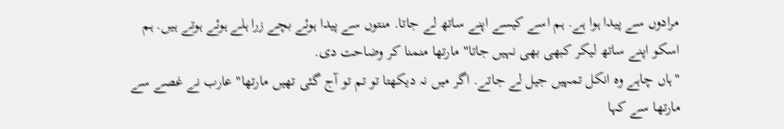مرادوں سے پیدا ہوا ہے. ہم اسے کیسے اپنے ساتھ لے جاتا. منتوں سے پیدا ہوئے بچے زرا ہلے ہوئے ہوتے ہیں. ہم اسکو اپنے ساتھ لیکر کبھی بھی نہیں جاتا" مارتھا منمنا کر وضاحت دی.
"ہاں چاہے وہ انکل تمہیں جیل لے جاتے. اگر میں نہ دیکھتا تو تم تو آج گئی تھیں مارتھا" عارب نے غصے سے مارتھا سے کہا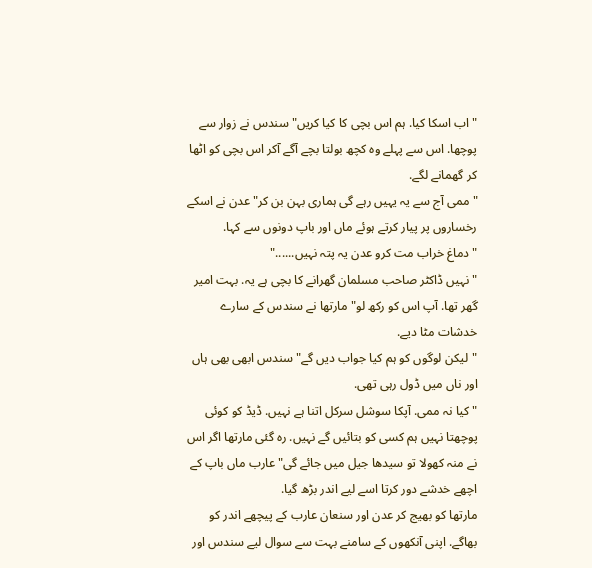"اب اسکا کیا. ہم اس بچی کا کیا کریں" سندس نے زوار سے پوچھا. اس سے پہلے وہ کچھ بولتا بچے آگے آکر اس بچی کو اٹھا کر گھمانے لگے.
"ممی آج سے یہ یہیں رہے گی ہماری بہن بن کر" عدن نے اسکے رخساروں پر پیار کرتے ہوئے ماں اور باپ دونوں سے کہا.
"دماغ خراب مت کرو عدن یہ پتہ نہیں......"
"نہیں ڈاکٹر صاحب مسلمان گھرانے کا بچی ہے یہ. بہت امیر گھر تھا. آپ اس کو رکھ لو" مارتھا نے سندس کے سارے خدشات مٹا دیے.
"لیکن لوگوں کو ہم کیا جواب دیں گے" سندس ابھی بھی ہاں اور ناں میں ڈول رہی تھی.
"کیا نہ ممی. آپکا سوشل سرکل اتنا ہے نہیں. ڈیڈ کو کوئی پوچھتا نہیں ہم کسی کو بتائیں گے نہیں. رہ گئی مارتھا اگر اس نے منہ کھولا تو سیدھا جیل میں جائے گی" عارب ماں باپ کے اچھے خدشے دور کرتا اسے لیے اندر بڑھ گیا.
مارتھا کو بھیج کر عدن اور سنعان عارب کے پیچھے اندر کو بھاگے. اپنی آنکھوں کے سامنے بہت سے سوال لیے سندس اور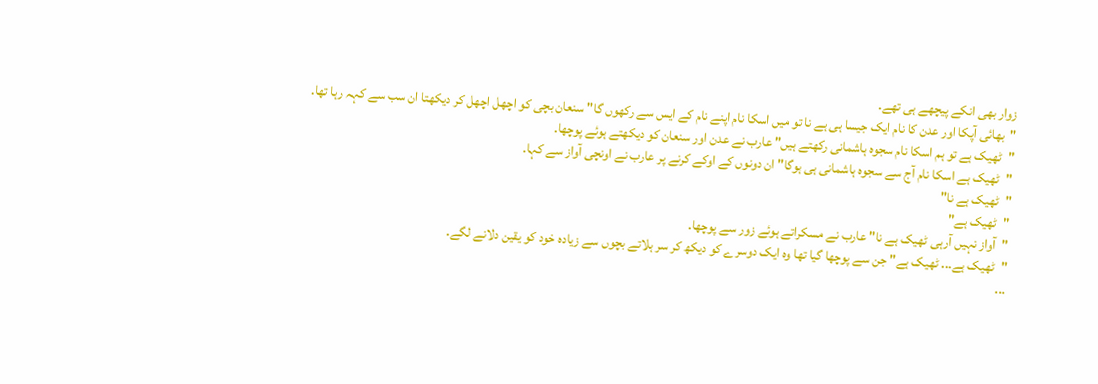زوار بھی انکے پیچھے ہی تھے.
"بھائی آپکا اور عدن کا نام ایک جیسا ہی ہے نا تو میں اسکا نام اپنے نام کے ایس سے رکھوں گا" سنعان بچی کو اچھل اچھل کر دیکھتا ان سب سے کہہ رہا تھا.
"ٹھیک ہے تو ہم اسکا نام سجوہ ہاشمانی رکھتے ہیں" عارب نے عدن اور سنعان کو دیکھتے ہوئے پوچھا.
"ٹھیک ہے اسکا نام آج سے سجوہ ہاشمانی ہی ہوگا" ان دونوں کے اوکے کرنے پر عارب نے اونچی آواز سے کہا.
"ٹھیک ہے نا"
"ٹھیک ہے"
"آواز نہیں آرہی ٹھیک ہے نا" عارب نے مسکراتے ہوئے زور سے پوچھا.
"ٹھیک ہے... ٹھیک ہے" جن سے پوچھا گیا تھا وہ ایک دوسرے کو دیکھ کر سر ہلاتے بچوں سے زیادہ خود کو یقین دلانے لگے.
...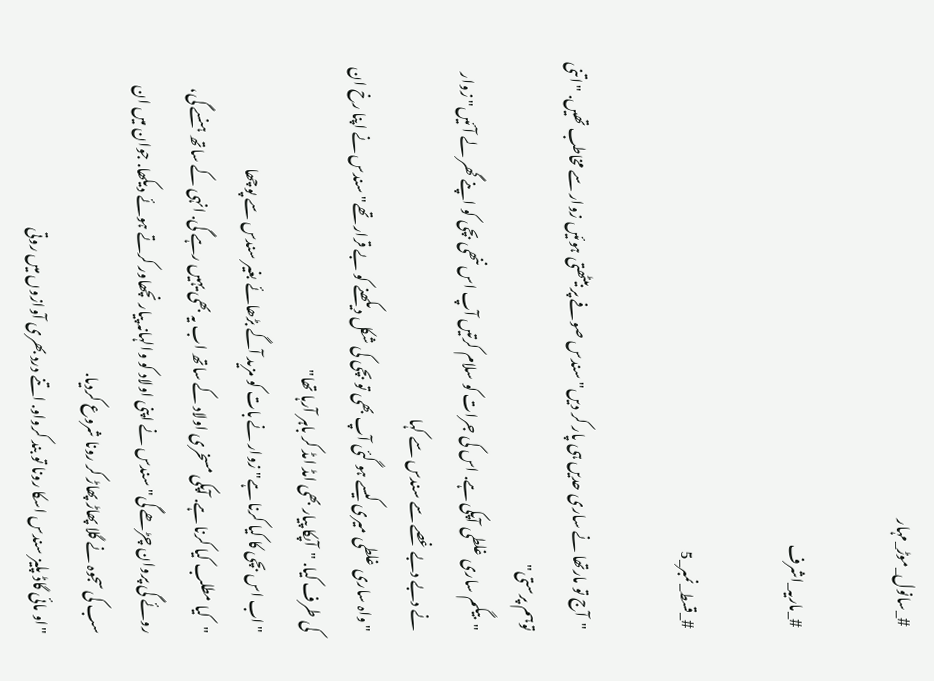#_سانول_موڑ_مہار

#_ماریہ_اشرف

#_قسط_نمبر_5

"آج تو مارتھا نے ساری حدیں ہی پار کر دیں" سندس صوفے پر بیٹھتی ہوئیں زوار سے مخاطب تھیں. "اتنی توہم پرستی"
"بیگم ساری غلطی آپکی ہے. اس کی جرات کو سلام کرتیں آپ اس ننھی بچی کو اپنے گھر لے آئیں" زوار نے دبے دبے غصے سے سندس سے کہا
"واہ ساری غلطی میری کیسے ہو گئی آپ بھی تو بچی کی شکل دیکھنے کو بے قرار تھے" سندس نے اپنا رخ ان کی طرف کیا. "آپکا پیار بھی امڈ امڈ کر باہر آرہا تھا"
"اب اس بچی کا کیا کرنا ہے" زوار نے بات کو مزید آگے بڑھائے بغیر سندس سے پوچھا
"کیا مطلب کیا کرنا ہے. آپکی مسخری اولاد کے ساتھ اب یہ بھی یہیں رہے گی. انہی کے ساتھ ہنسے گی، روئے گی پروان چڑھے گی" سندس نے اپنی اولاد کو والہانہ پیار نچھاور کرتے ہوئے دیکھا. جوان میں ان سب کی سجوہ نے گلا پھاڑ پھاڑ کر رونا شروع کردیا.
"او مائی گاڈ پلیز سندس اسکا رونا تو بند کرواو. اتنے درد بھری آوازوں میں روتی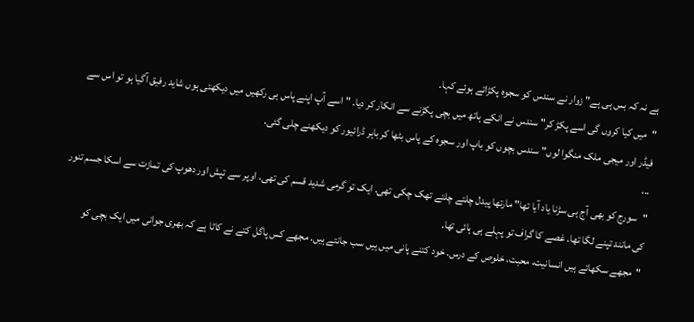ہے نہ کہ بس ہی ہے" زوار نے سندس کو سجوہ پکڑاتے ہوئے کہا.
"میں کیا کروں گی اسے پکڑ کر" سندس نے انکے ہاتھ میں بچی پکڑنے سے انکار کر دیا. "اسے آپ اپنے پاس ہی رکھیں میں دیکھتی ہوں شاید رفیق آگیا ہو تو اس سے فیڈر اور میجی ملک منگوا لوں" سندس بچوں کو باپ اور سجوہ کے پاس بٹھا کر باہر ڈرائیور کو دیکھنے چلی گئی.
...
"سورج کو بھی آج ہی سڑنا یاد آیا تھا" مارتھا پیدل چلتے چلتے تھک چکی تھی. ایک تو گرمی شدید قسم کی تھی. اوپر سے تپش اور دھوپ کی تمازت سے اسکا جسم تنور کی مانند تپنے لگا تھا. غصے کا گراف تو پہلے ہی ہائی تھا.
"مجھے سکھاتے ہیں انسانیت، محبت، خلوص کے درس. خود کتنے پانی میں ہیں سب جانتے ہیں. مجھے کس پاگل کتے نے کاٹا ہے کہ بھری جوانی میں ایک بچی کو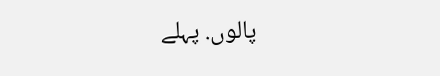پالوں. پہلے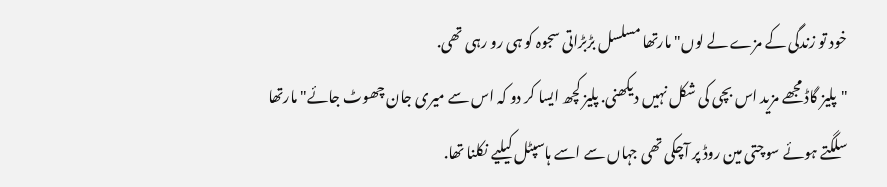خود تو زندگی کے مزے لے لوں" مارتھا مسلسل بڑبڑاتی سجوہ کو ہی رو رہی تھی.
"پلیز گاڈ مجھے مزید اس بچی کی شکل نہیں دیکھنی. پلیز کچھ ایسا کر دو کہ اس سے میری جان چھوٹ جائے" مارتھا سلگتے ہوئے سوچتی مین روڈ پر آچکی تھی جہاں سے اسے ہاسپٹل کیلیے نکلنا تھا.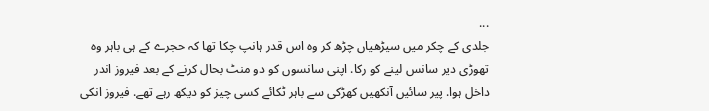...
جلدی کے چکر میں سیڑھیاں چڑھ کر وہ اس قدر ہانپ چکا تھا کہ حجرے کے ہی باہر وہ تھوڑی دیر سانس لینے کو رکا. اپنی سانسوں کو دو منٹ بحال کرنے کے بعد فیروز اندر داخل ہوا. پیر سائیں آنکھیں کھڑکی سے باہر ٹکائے کسی چیز کو دیکھ رہے تھے. فیروز انکی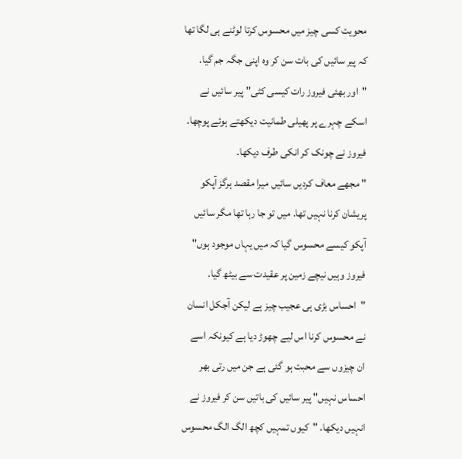محویت کسی چیز میں محسوس کرتا لوٹنے ہی لگا تھا کہ پیر سائیں کی بات سن کر وہ اپنی جگہ جم گیا.
"اور بھئی فیروز رات کیسی کٹی" پیر سائیں نے اسکے چہرے پر پھیلی طمانیت دیکھتے ہوئے پوچھا. فیروز نے چونک کر انکی طرف دیکھا.
" مجھے معاف کردیں سائیں میرا مقصد ہرگز آپکو پریشان کرنا نہیں تھا. میں تو جا رہا تھا مگر سائیں آپکو کیسے محسوس گیا کہ میں یہاں موجود ہوں" فیروز وہیں نیچے زمین پر عقیدت سے بیٹھ گیا.
"احساس بڑی ہی عجیب چیز ہے لیکن آجکل انسان نے محسوس کرنا اس لیے چھوڑ دیا ہے کیونکہ اسے ان چیزوں سے محبت ہو گئی ہے جن میں رتی بھر احساس نہیں" پیر سائیں کی باتیں سن کر فیروز نے انہیں دیکھا. "کیوں تمہیں کچھ الگ الگ محسوس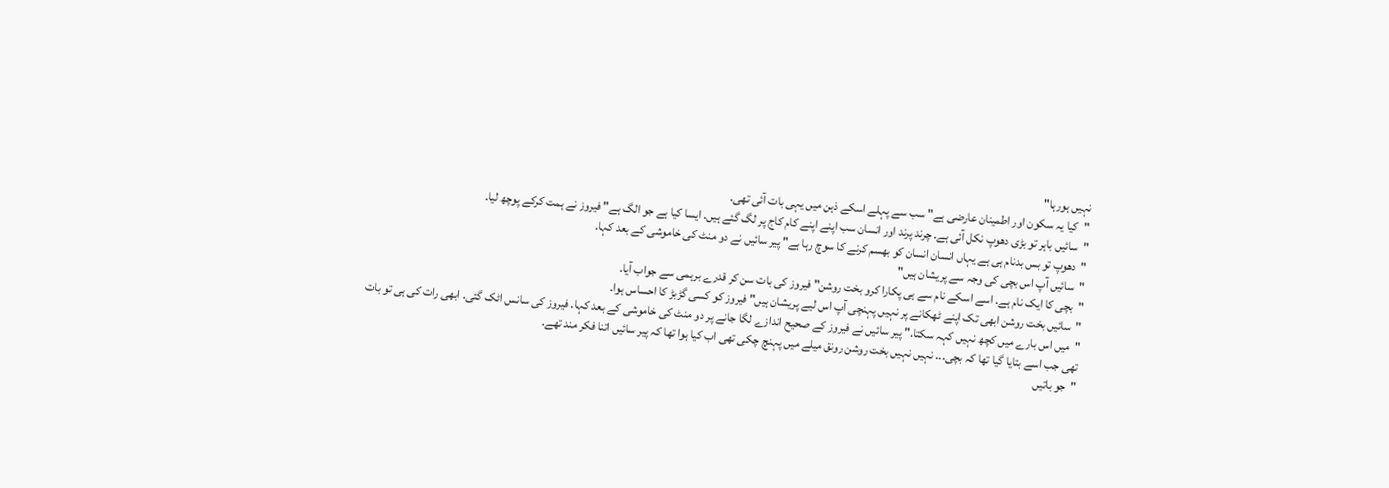نہیں ہورہا"
"کیا یہ سکون اور اطمینان عارضی ہے" سب سے پہلے اسکے ذہن میں یہی بات آئی تھی.
"سائیں باہر تو بڑی دھوپ نکل آئی ہے. چرند پرند اور انسان سب اپنے اپنے کام کاج پر لگ گئے ہیں. ایسا کیا ہے جو الگ ہے" فیروز نے ہمت کرکے پوچھ لیا.
"دھوپ تو بس بدنام ہی ہے یہاں انسان انسان کو بھسم کرنے کا سوچ رہا ہے" پیر سائیں نے دو منٹ کی خاموشی کے بعد کہا.
"سائیں آپ اس بچی کی وجہ سے پریشان ہیں"
"بچی کا ایک نام ہے. اسے اسکے نام سے ہی پکارا کرو بخت روشن" فیروز کی بات سن کر قدرے برہمی سے جواب آیا.
"سائیں بخت روشن ابھی تک اپنے ٹھکانے پر نہیں پہنچی آپ اس لیے پریشان ہیں" فیروز کو کسی گڑبڑ کا احساس ہوا.
"میں اس بارے میں کچھ نہیں کہہ سکتا." پیر سائیں نے فیروز کے صحیح اندازے لگا جانے پر دو منٹ کی خاموشی کے بعد کہا. فیروز کی سانس اٹک گئی. ابھی رات کی ہی تو بات تھی جب اسے بتایا گیا تھا کہ بچی... نہیں نہیں بخت روشن رونق میلے میں پہنچ چکی تھی اب کیا ہوا تھا کہ پیر سائیں اتنا فکر مند تھے.
"جو باتیں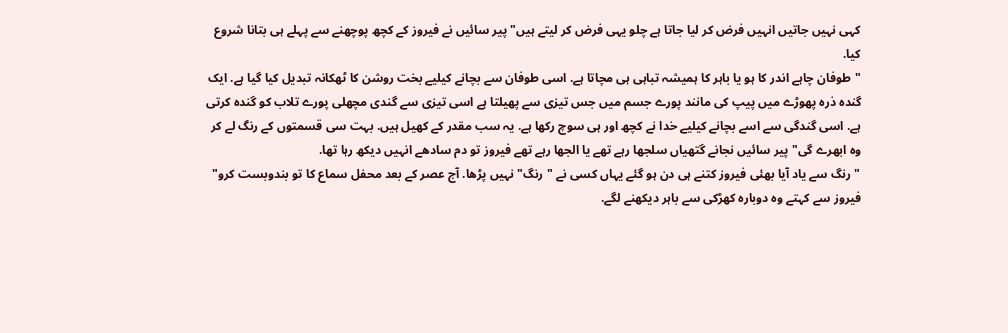کہی نہیں جاتیں انہیں فرض کر لیا جاتا ہے چلو یہی فرض کر لیتے ہیں" پیر سائیں نے فیروز کے کچھ پوچھنے سے پہلے ہی بتانا شروع کیا.
"طوفان چاہے اندر کا ہو یا باہر کا ہمیشہ تباہی ہی مچاتا ہے. اسی طوفان سے بچانے کیلیے بخت روشن کا ٹھکانہ تبدیل کیا گیا ہے. ایک گندہ ذرہ پھوڑے میں پیپ کی مانند پورے جسم میں جس تیزی سے پھیلتا ہے اسی تیزی سے گندی مچھلی پورے تلاب کو گندہ کرتی ہے. اسی گندگی سے اسے بچانے کیلیے خدا نے کچھ اور ہی سوچ رکھا ہے. یہ سب مقدر کے کھیل ہیں. بہت سی قسمتوں کے رنگ لے کر وہ ابھرے گی" پیر سائیں نجانے گتھیاں سلجھا رہے تھے یا الجھا رہے تھے فیروز تو دم سادھے انہیں دیکھ رہا تھا.
"رنگ سے یاد آیا بھئی فیروز کتنے ہی دن ہو گئے یہاں کسی نے "رنگ" نہیں پڑھا. آج عصر کے بعد محفل سماع کا تو بندوبست کرو" فیروز سے کہتے وہ دوبارہ کھڑکی سے باہر دیکھنے لگے.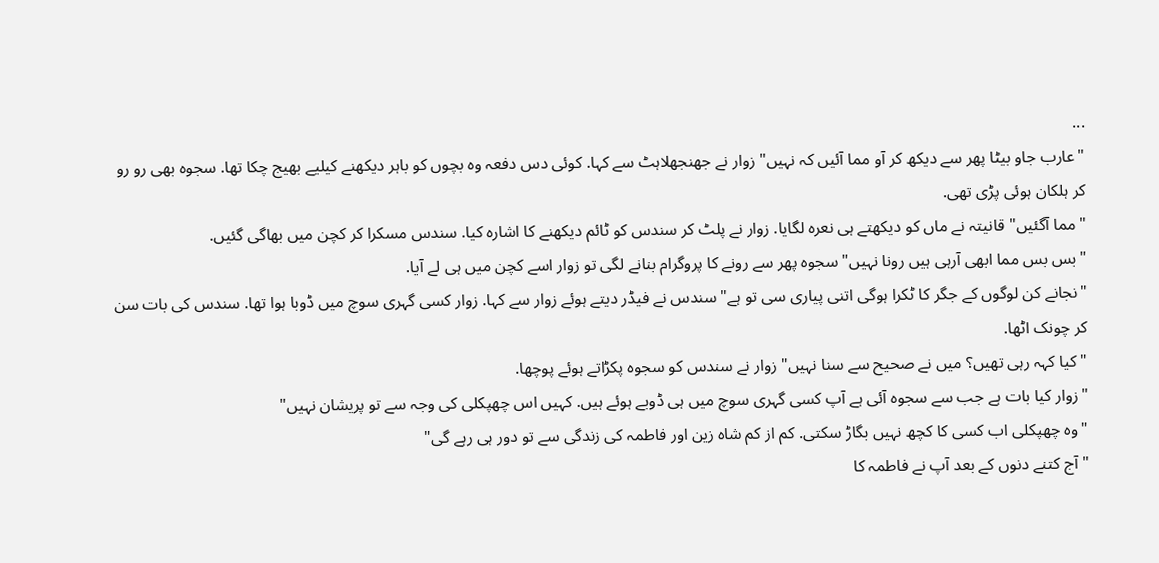...
"عارب جاو بیٹا پھر سے دیکھ کر آو مما آئیں کہ نہیں" زوار نے جھنجھلاہٹ سے کہا. کوئی دس دفعہ وہ بچوں کو باہر دیکھنے کیلیے بھیج چکا تھا. سجوہ بھی رو رو کر ہلکان ہوئی پڑی تھی.
"مما آگئیں" قانیتہ نے ماں کو دیکھتے ہی نعرہ لگایا. زوار نے پلٹ کر سندس کو ٹائم دیکھنے کا اشارہ کیا. سندس مسکرا کر کچن میں بھاگی گئیں.
"بس بس مما ابھی آرہی ہیں رونا نہیں" سجوہ پھر سے رونے کا پروگرام بنانے لگی تو زوار اسے کچن میں ہی لے آیا.
"نجانے کن لوگوں کے جگر کا ٹکرا ہوگی اتنی پیاری سی تو ہے" سندس نے فیڈر دیتے ہوئے زوار سے کہا. زوار کسی گہری سوچ میں ڈوبا ہوا تھا. سندس کی بات سن کر چونک اٹھا.
"کیا کہہ رہی تھیں؟ میں نے صحیح سے سنا نہیں" زوار نے سندس کو سجوہ پکڑاتے ہوئے پوچھا.
"زوار کیا بات ہے جب سے سجوہ آئی ہے آپ کسی گہری سوچ میں ہی ڈوبے ہوئے ہیں. کہیں اس چھپکلی کی وجہ سے تو پریشان نہیں"
"وہ چھپکلی اب کسی کا کچھ نہیں بگاڑ سکتی. کم از کم شاہ زین اور فاطمہ کی زندگی سے تو دور ہی رہے گی"
"آج کتنے دنوں کے بعد آپ نے فاطمہ کا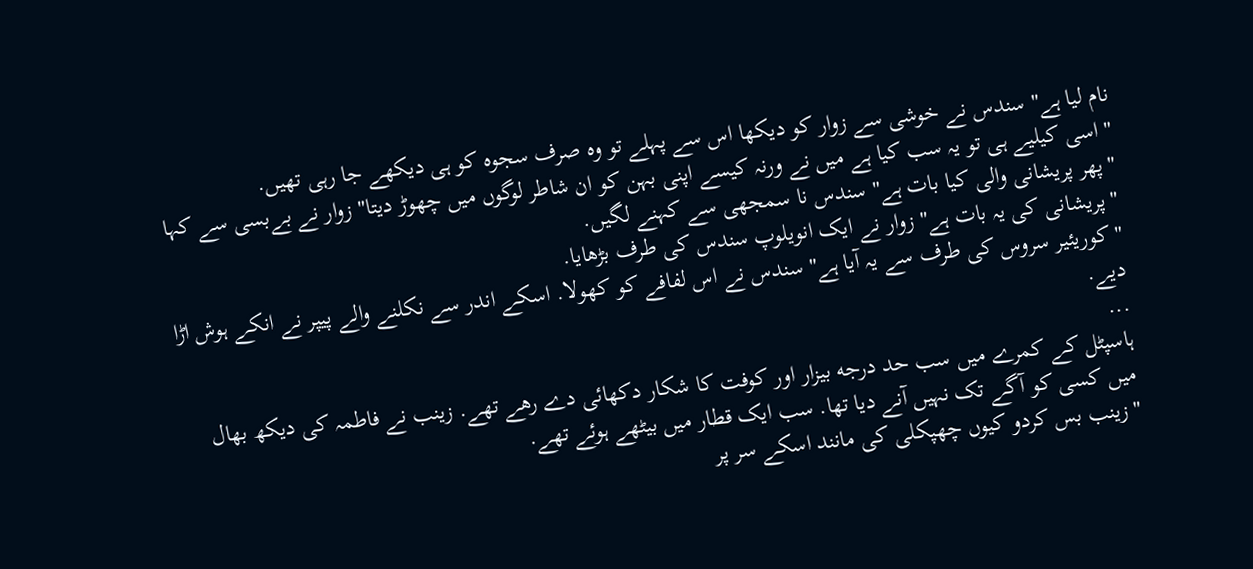نام لیا ہے" سندس نے خوشی سے زوار کو دیکھا اس سے پہلے تو وہ صرف سجوہ کو ہی دیکھے جا رہی تھیں.
"اسی کیلیے ہی تو یہ سب کیا ہے میں نے ورنہ کیسے اپنی بہن کو ان شاطر لوگوں میں چھوڑ دیتا" زوار نے بےبسی سے کہا
"پھر پریشانی والی کیا بات ہے" سندس نا سمجھی سے کہنے لگیں.
"پریشانی کی یہ بات ہے" زوار نے ایک انویلوپ سندس کی طرف بڑھایا.
"کوریئیر سروس کی طرف سے یہ آیا ہے" سندس نے اس لفافے کو کھولا. اسکے اندر سے نکلنے والے پیپر نے انکے ہوش اڑا دیے.
...
ہاسپٹل کے کمرے میں سب حد درجه بیزار اور کوفت کا شکار دکهائی دے رهے تهے. زینب نے فاطمہ کی دیکھ بھال میں کسی کو آگے تک نہیں آنے دیا تھا. سب ایک قطار میں بیٹھے ہوئے تھے.
"زینب بس کردو کیوں چھپکلی کی مانند اسکے سر پر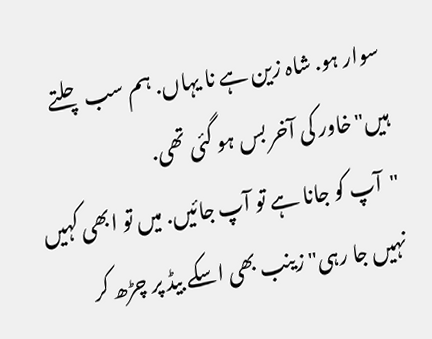سوار ہو. شاہ زین ہے نا یہاں. ہم سب چلتے ہیں" خاور کی آخر بس ہو گئی تھی.
"آپ کو جانا ہے تو آپ جائیں. میں تو ابھی کہیں نہیں جا رہی" زینب بھی اسکے بیڈ پر چڑھ کر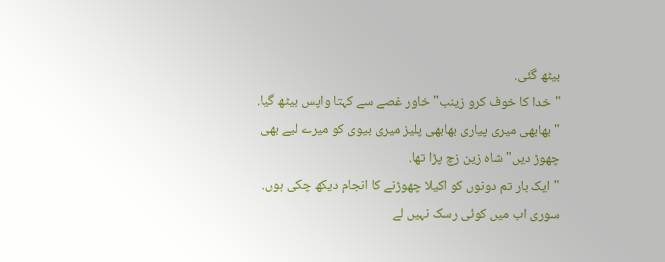بیٹھ گئی.
"خدا کا خوف کرو زینب" خاور غصے سے کہتا واپس بیٹھ گیا.
"بھابھی میری پیاری بھابھی پلیز میری بیوی کو میرے لیے بھی چھوڑ دیں" شاہ زین زچ پڑا تھا.
"ایک بار تم دونوں کو اکیلا چھوڑنے کا انجام دیکھ چکی ہوں. سوری اب میں کوئی رسک نہیں لے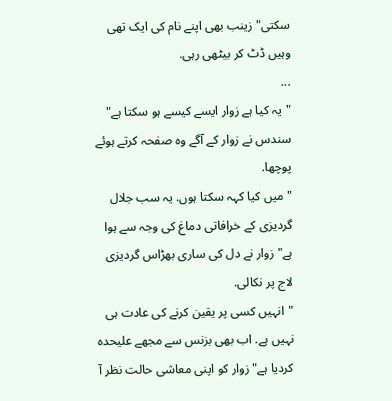سکتی" زینب بھی اپنے نام کی ایک تھی وہیں ڈٹ کر بیٹھی رہی.
...
"یہ کیا ہے زوار ایسے کیسے ہو سکتا ہے" سندس نے زوار کے آگے وہ صفحہ کرتے ہوئے پوچھا.
"میں کیا کہہ سکتا ہوں. یہ سب جلال گردیزی کے خرافاتی دماغ کی وجہ سے ہوا ہے" زوار نے دل کی ساری بھڑاس گردیزی لاج پر نکالی.
"انہیں کسی پر یقین کرنے کی عادت ہی نہیں ہے. اب بھی بزنس سے مجھے علیحدہ کردیا ہے" زوار کو اپنی معاشی حالت نظر آ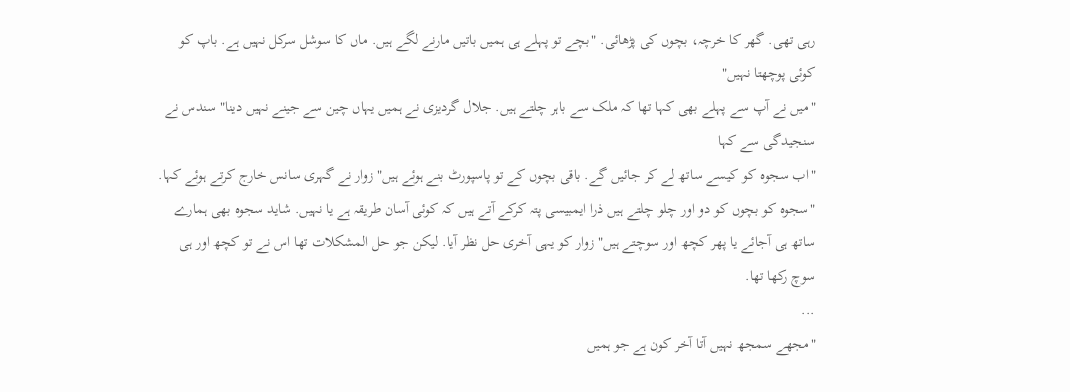رہی تھی. گھر کا خرچہ، بچوں کی پڑھائی. "بچے تو پہلے ہی ہمیں باتیں مارنے لگے ہیں. ماں کا سوشل سرکل نہیں ہے. باپ کو کوئی پوچھتا نہیں"
"میں نے آپ سے پہلے بھی کہا تھا کہ ملک سے باہر چلتے ہیں. جلال گردیزی نے ہمیں یہاں چین سے جینے نہیں دینا" سندس نے سنجیدگی سے کہا
"اب سجوہ کو کیسے ساتھ لے کر جائیں گے. باقی بچوں کے تو پاسپورٹ بنے ہوئے ہیں" زوار نے گہری سانس خارج کرتے ہوئے کہا.
"سجوہ کو بچوں کو دو اور چلو چلتے ہیں ذرا ایمبیسی پتہ کرکے آتے ہیں کہ کوئی آسان طریقہ ہے یا نہیں. شاید سجوہ بھی ہمارے ساتھ ہی آجائے یا پھر کچھ اور سوچتے ہیں" زوار کو یہی آخری حل نظر آیا. لیکن جو حل المشکلات تھا اس نے تو کچھ اور ہی سوچ رکھا تھا.
...
"مجھے سمجھ نہیں آتا آخر کون ہے جو ہمیں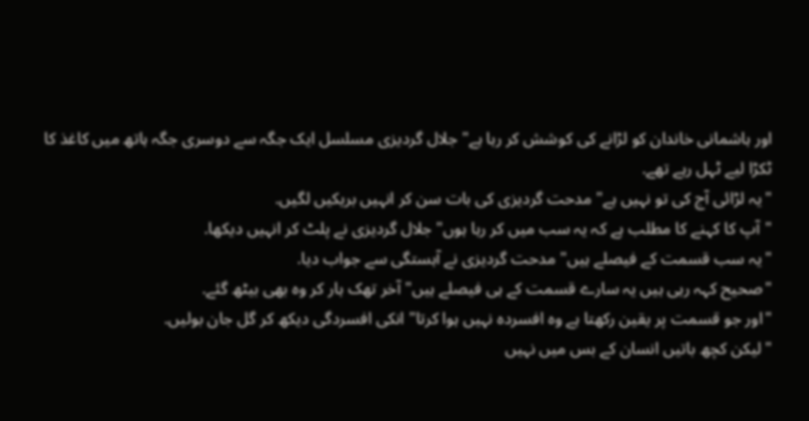اور ہاشمانی خاندان کو لڑانے کی کوشش کر رہا ہے" جلال گردیزی مسلسل ایک جگہ سے دوسری جگہ ہاتھ میں کاغذ کا ٹکڑا لیے ٹہل رہے تھے.
"یہ لڑائی آج کی تو نہیں ہے" مدحت گردیزی کی بات سن کر انہیں بریکیں لگیں.
"آپ کا کہنے کا مطلب ہے کہ یہ سب میں کر رہا ہوں" جلال گردیزی نے پلٹ کر انہیں دیکھا.
"یہ سب قسمت کے فیصلے ہیں" مدحت گردیزی نے آہستگی سے جواب دیا.
"صحیح کہہ رہی ہیں یہ سارے قسمت کے ہی فیصلے ہیں" آخر تھک ہار کر وہ بھی بیٹھ گئے.
"اور جو قسمت پر یقین رکھتا ہے وہ افسردہ نہیں ہوا کرتا" انکی افسردگی دیکھ کر گل جان بولیں.
"لیکن کچھ باتیں انسان کے بس میں نہیں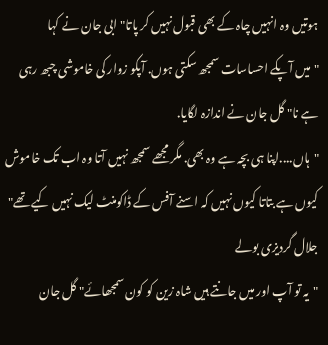ہوتیں وہ انہیں چاہ کے بھی قبول نہیں کر پاتا" ابی جان نے کہا
"میں آپکے احساسات سمجھ سکتی ہوں. آپکو زوار کی خاموشی چبھ رہی ہے نا" گل جان نے اندازہ لگایا.
"ہاں....اپنا ہی بچہ ہے وہ بھی. مگر مجھے سمجھ نہیں آتا وہ اب تک خاموش کیوں ہے بتاتا کیوں نہیں کہ اسنے آفس کے ڈاکومنٹ لیک نہیں کیے تھے" جلال گردیزی بولے
"یہ تو آپ اور میں جانتے ہیں شاہ زین کو کون سمجھائے" گل جان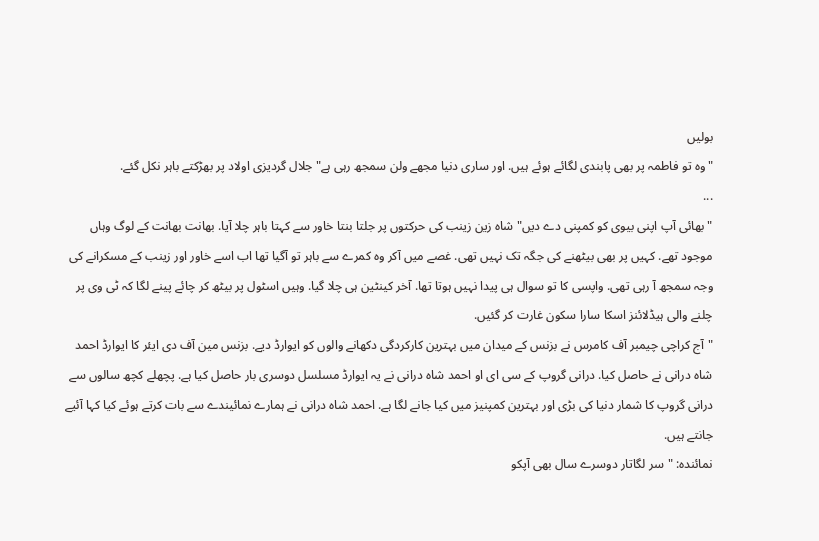بولیں
"وہ تو فاطمہ پر بھی پابندی لگائے ہوئے ہیں. اور ساری دنیا مجھے ولن سمجھ رہی ہے" جلال گردیزی اولاد پر بھڑکتے باہر نکل گئے.
...
"بھائی آپ اپنی بیوی کو کمپنی دے دیں" شاہ زین زینب کی حرکتوں پر جلتا بنتا خاور سے کہتا باہر چلا آیا. بھانت بھانت کے لوگ وہاں موجود تھے. کہیں پر بھی بیٹھنے کی جگہ تک نہیں تھی. غصے میں آکر وہ کمرے سے باہر تو آگیا تھا اب اسے خاور اور زینب کے مسکرانے کی وجہ سمجھ آ رہی تھی. واپسی کا تو سوال ہی پیدا نہیں ہوتا تھا. آخر کینٹین ہی چلا گیا. وہیں اسٹول پر بیٹھ کر چائے پینے لگا کہ ٹی وی پر چلنے والی ہیڈلائنز اسکا سارا سکون غارت کر گئیں.
"آج کراچی چیمبر آف کامرس نے بزنس کے میدان میں بہترین کارکردگی دکھانے والوں کو ایوارڈ دیے. بزنس مین آف دی ایئر کا ایوارڈ احمد شاہ درانی نے حاصل کیا. درانی گروپ کے سی ای او احمد شاہ درانی نے یہ ایوارڈ مسلسل دوسری بار حاصل کیا ہے. پچھلے کچھ سالوں سے درانی گروپ کا شمار دنیا کی بڑی اور بہترین کمپنیز میں کیا جانے لگا ہے. احمد شاہ درانی نے ہمارے نمائیندے سے بات کرتے ہوئے کیا کہا آئیے جانتے ہیں.
نمائندہ: "سر لگاتار دوسرے سال بھی آپکو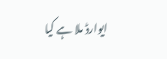ایوارڈ ملا ہے کیا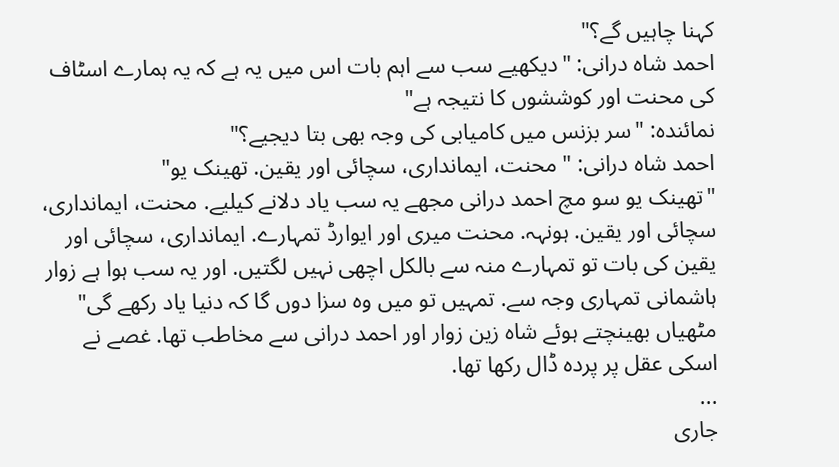کہنا چاہیں گے؟"
احمد شاہ درانی: "دیکھیے سب سے اہم بات اس میں یہ ہے کہ یہ ہمارے اسٹاف کی محنت اور کوششوں کا نتیجہ ہے"
نمائندہ: "سر بزنس میں کامیابی کی وجہ بھی بتا دیجیے؟"
احمد شاہ درانی: "محنت، ایمانداری، سچائی اور یقین. تھینک یو"
"تھینک یو سو مچ احمد درانی مجھے یہ سب یاد دلانے کیلیے. محنت، ایمانداری، سچائی اور یقین. ہونہہ. محنت میری اور ایوارڈ تمہارے. ایمانداری، سچائی اور یقین کی بات تو تمہارے منہ سے بالکل اچھی نہیں لگتیں. اور یہ سب ہوا ہے زوار ہاشمانی تمہاری وجہ سے. تمہیں تو میں وہ سزا دوں گا کہ دنیا یاد رکھے گی" مٹھیاں بھینچتے ہوئے شاہ زین زوار اور احمد درانی سے مخاطب تھا. غصے نے اسکی عقل پر پردہ ڈال رکھا تھا.
...
جاری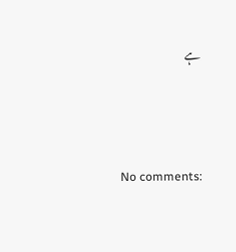ہے




No comments: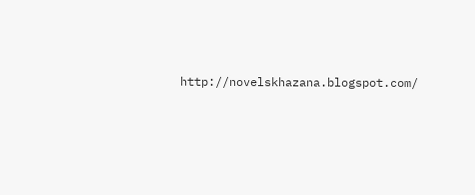http://novelskhazana.blogspot.com/